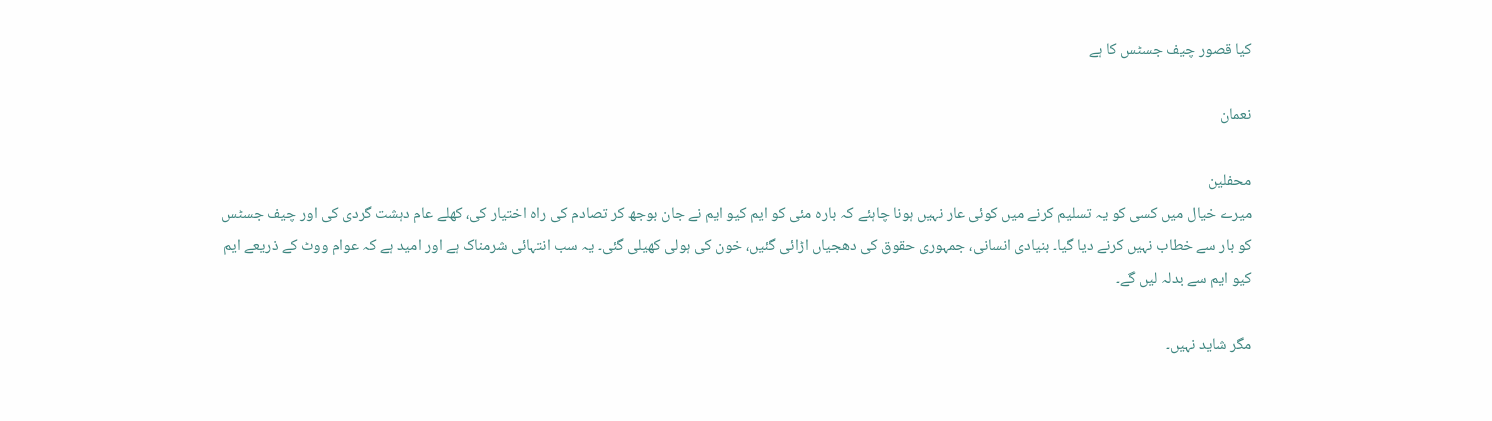کیا قصور چیف جسٹس کا ہے

نعمان

محفلین
میرے خیال میں کسی کو یہ تسلیم کرنے میں کوئی عار نہیں ہونا چاہئے کہ بارہ مئی کو ایم کیو ایم نے جان بوجھ کر تصادم کی راہ اختیار کی، کھلے عام دہشت گردی کی اور چیف جسٹس کو بار سے خطاب نہیں کرنے دیا گیا۔ بنیادی انسانی، جمہوری حقوق کی دھجیاں اڑائی گئیں، خون کی ہولی کھیلی گئی۔ یہ سب انتہائی شرمناک ہے اور امید ہے کہ عوام ووٹ کے ذریعے ایم کیو ایم سے بدلہ لیں گے۔

مگر شاید نہیں۔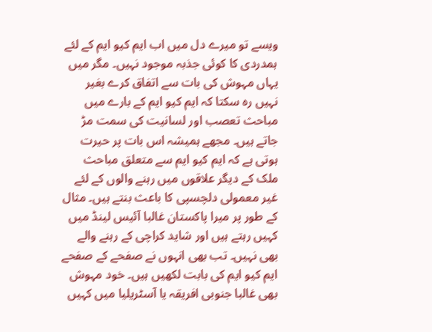ویسے تو میرے دل میں اب ایم کیو ایم کے لئے ہمدردی کا کوئی جذبہ موجود نہیں۔ مگر میں یہاں مہوش کی بات سے اتفاق کرے بغیر نہیں رہ سکتا کہ ایم کیو ایم کے بارے میں مباحث تعصب اور لسانیت کی سمت مڑ جاتے ہیں۔ مجھے ہمیشہ اس بات پر حیرت ہوتی ہے کہ ایم کیو ایم سے متعلق مباحث ملک کے دیگر علاقوں میں رہنے والوں کے لئے غیر معمولی دلچسپی کا باعث بنتے ہیں۔ مثال کے طور پر میرا پاکستان غالبا آئیس لینڈ میں کہیں رہتے ہیں اور شاید کراچی کے رہنے والے بھی نہیں۔ تب بھی انہوں نے صفحے کے صفحے ایم کیو ایم کی بابت لکھیں ہیں۔ خود مہوش بھی غالبا جنوبی افریقہ یا آسٹریلیا میں کہیں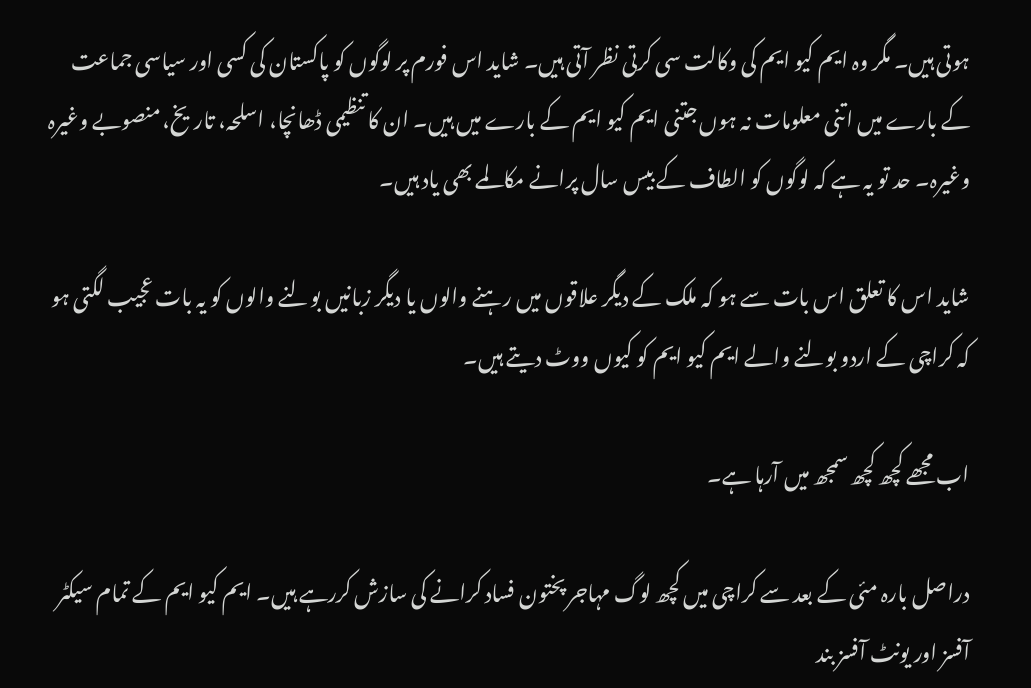ہوتی ہیں۔ مگر وہ ایم کیو ایم کی وکالت سی کرتی نظر آتی ہیں۔ شاید اس فورم پر لوگوں کو پاکستان کی کسی اور سیاسی جماعت کے بارے میں اتنی معلومات نہ ہوں جتنی ایم کیو ایم کے بارے میں ہیں۔ ان کا تنظیمی ڈھانچا، اسلحہ، تاریخ، منصوبے وغیرہ وغیرہ۔ حد تو یہ ہے کہ لوگوں کو الطاف کے بیس سال پرانے مکالمے بھی یاد ہیں۔

شاید اس کا تعلق اس بات سے ہو کہ ملک کے دیگر علاقوں میں رہنے والوں یا دیگر زبانیں بولنے والوں کو یہ بات عجیب لگتی ہو کہ کراچی کے اردو بولنے والے ایم کیو ایم کو کیوں ووٹ دیتے ہیں۔

اب مجھے کچھ کچھ سمجھ میں آرہا ہے۔

دراصل بارہ مئی کے بعد سے کراچی میں کچھ لوگ مہاجر پختون فساد کرانے کی سازش کررہے ہیں۔ ایم کیو ایم کے تمام سیکٹر آفسز اور یونٹ آفسز بند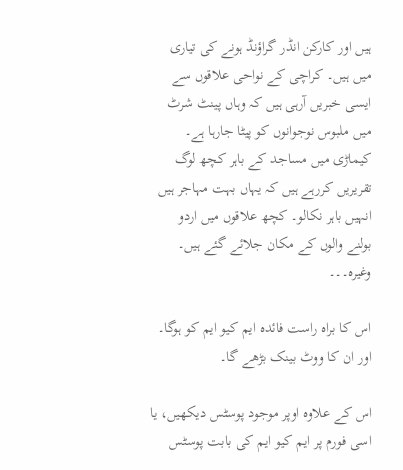ہیں اور کارکن انڈر گراؤنڈ ہونے کی تیاری میں ہیں۔ کراچی کے نواحی علاقوں سے ایسی خبریں آرہی ہیں کہ وہاں پینٹ شرٹ میں ملبوس نوجوانوں کو پیٹا جارہا ہے۔ کیماڑی میں مساجد کے باہر کچھ لوگ تقریریں کررہے ہیں کہ یہاں بہت مہاجر ہیں انہیں باہر نکالو۔ کچھ علاقوں میں اردو بولنے والوں کے مکان جلائے گئے ہیں۔ وغیرہ۔۔۔

اس کا براہ راست فائدہ ایم کیو ایم کو ہوگا۔ اور ان کا ووٹ بینک بڑھے گا۔

اس کے علاوہ اوپر موجود پوسٹس دیکھیں، یا اسی فورم پر ایم کیو ایم کی بابت پوسٹس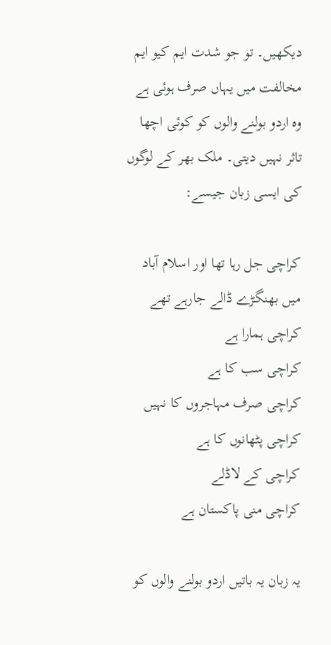دیکھیں۔ تو جو شدت ایم کیو ایم مخالفت میں یہاں صرف ہوئی ہے وہ اردو بولنے والوں کو کوئی اچھا تاثر نہیں دیتی۔ ملک بھر کے لوگوں کی ایسی زبان جیسے:

کراچی جل رہا تھا اور اسلام آباد میں بھنگڑے ڈالے جارہے تھے
کراچی ہمارا ہے
کراچی سب کا ہے
کراچی صرف مہاجروں کا نہیں
کراچی پٹھانوں کا ہے
کراچی کے لاڈلے
کراچی منی پاکستان ہے

یہ زبان یہ باتیں اردو بولنے والوں کو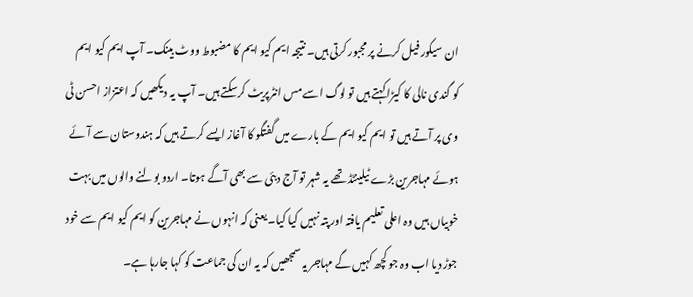ان سیکور فیل کرنے پر مجبور کرتی ہیں۔ نتیجہ ایم کیو ایم کا مضبوط ووٹ بینک۔ آپ ایم کیو ایم کو گندی نالی کا کیڑا کہتے ہیں تو لوگ اسے مس انٹرپریٹ کرسکتے ہیں۔ آپ یہ دیکھیں کہ اعتزاز احسن ٹی وی پر آتے ہیں تو ایم کیو ایم کے بارے میں گفتگو کا آغاز ایسے کرتے ہیں کہ ہندوستان سے آئے ہوئے مہاجرین بڑے ٹیلینٹڈ تھے یہ شہر تو آج دبئی سے بھی آگے ہوتا۔ اردو بولنے والوں میں بہت خوبیاں ہیں وہ اعلی تعلیم یافتہ اور پتہ نہیں کیا کیا۔ یعنی کہ انہوں نے مہاجرین کو ایم کیو ایم سے خود جوڑ دیا اب وہ جو کچھ کہیں گے مہاجر یہ سمجھیں کہ یہ ان کی جماعت کو کہا جارہا ہے۔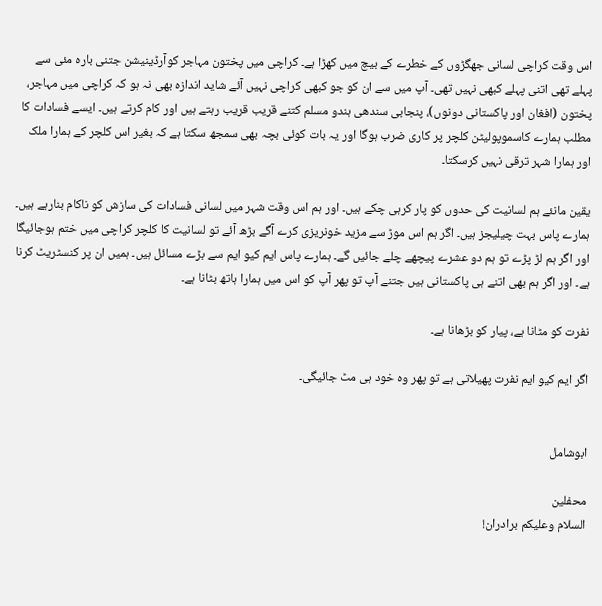اس وقت کراچی لسانی جھگڑوں کے خطرے کے بیچ میں کھڑا ہے۔ کراچی میں پختون مہاجر کوآرڈینیشن جتنی بارہ مئی سے پہلے تھی اتنی پہلے کبھی نہیں تھی۔ آپ میں سے ان کو جو کبھی کراچی نہیں آئے شاید اندازہ بھی نہ ہو کہ کراچی میں مہاجر، پختون (افغان اور پاکستانی دونوں)، پنجابی سندھی ہندو مسلم کتنے قریب قریب رہتے ہیں اور کام کرتے ہیں۔ ایسے فسادات کا مطلب ہمارے کاسموپولیٹن کلچر پر کاری ضرب ہوگا اور یہ بات کوئی بچہ بھی سمجھ سکتا ہے کہ بغیر اس کلچر کے ہمارا ملک اور ہمارا شہر ترقی نہیں کرسکتا۔

یقین مانئے ہم لسانیت کی حدوں کو پار کرہی چکے ہیں۔ اور ہم اس وقت شہر میں لسانی فسادات کی سازش کو ناکام بنارہے ہیں۔ ہمارے پاس بہت چیلیجز ہیں۔ اگر ہم اس موڑ سے مزید خونریزی کرے آگے بڑھ آئے تو لسانیت کا کلچر کراچی میں ختم ہوجائیگا اور اگر ہم لڑ پڑے تو ہم دو عشرے پیچھے چلے جائیں گے۔ ہمارے پاس ایم کیو ایم سے بڑے مسائل ہیں۔ ہمیں ان پر کنسٹریٹ کرنا ہے۔ اور اگر ہم بھی اتنے ہی پاکستانی ہیں جتنے آپ تو پھر آپ کو اس میں ہمارا ہاتھ بٹانا ہے۔

نفرت کو مٹانا ہے، پیار کو بڑھانا ہے۔

اگر ایم کیو ایم نفرت پھیلاتی ہے تو پھر وہ خود ہی مٹ جائیگی۔


ابوشامل

محفلین
السلام وعلیکم برادران!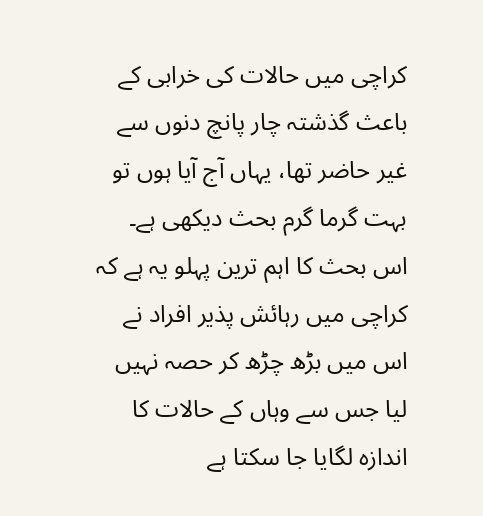کراچی میں حالات کی خرابی کے باعث گذشتہ چار پانچ دنوں سے غیر حاضر تھا، یہاں آج آیا ہوں تو بہت گرما گرم بحث دیکھی ہے۔ اس بحث کا اہم ترین پہلو یہ ہے کہ کراچی میں رہائش پذیر افراد نے اس میں بڑھ چڑھ کر حصہ نہیں لیا جس سے وہاں کے حالات کا اندازہ لگایا جا سکتا ہے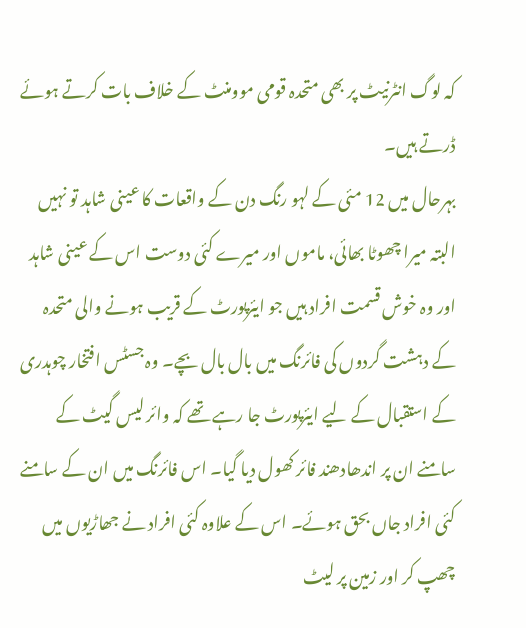کہ لوگ انٹرنیٹ پر بھی متحدہ قومی موومنٹ کے خلاف بات کرتے ہوئے ڈرتے ہیں۔
بہرحال میں 12 مئی کے لہو رنگ دن کے واقعات کا عینی شاہد تو نہیں البتہ میرا چھوٹا بھائی، ماموں اور میرے کئی دوست اس کے عینی شاہد اور وہ خوش قسمت افراد ہیں جو ایئرپورٹ کے قریب ہونے والی متحدہ کے دہشت گردوں کی فائرنگ میں بال بال بچے۔ وہ جسٹس افتخار چوہدری کے استقبال کے لیے ایئرپورٹ جا رہے تھے کہ وائر لیس گیٹ کے سامنے ان پر اندھادھند فائر کھول دیا گیا۔ اس فائرنگ میں ان کے سامنے کئی افراد جاں بحق ہوئے۔ اس کے علاوہ کئی افراد نے جھاڑیوں میں چھپ کر اور زمین پر لیٹ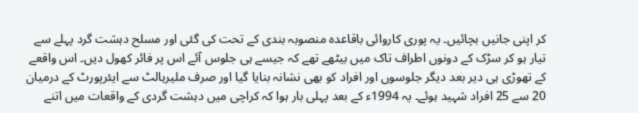کر اپنی جانیں بچائیں۔ یہ پوری کاروائی باقاعدہ منصوبہ بندی کے تحت کی گئی اور مسلح دہشت گرد پہلے سے تیار ہو کر سڑک کے دونوں اطراف تاک میں بیٹھے تھے کہ جیسے ہی جلوس آئے اس پر فائر کھول دیں۔ اس واقعے کے تھوڑی ہی دیر بعد دیگر جلوسوں اور افراد کو بھی نشانہ بنایا گیا اور صرف ملیرہالٹ سے ایئرپورٹ کے درمیان 20 سے 25 افراد شہید ہوئے۔ یہ 1994ء کے بعد پہلی بار ہوا کہ کراچی میں دہشت گردی کے واقعات میں اتنے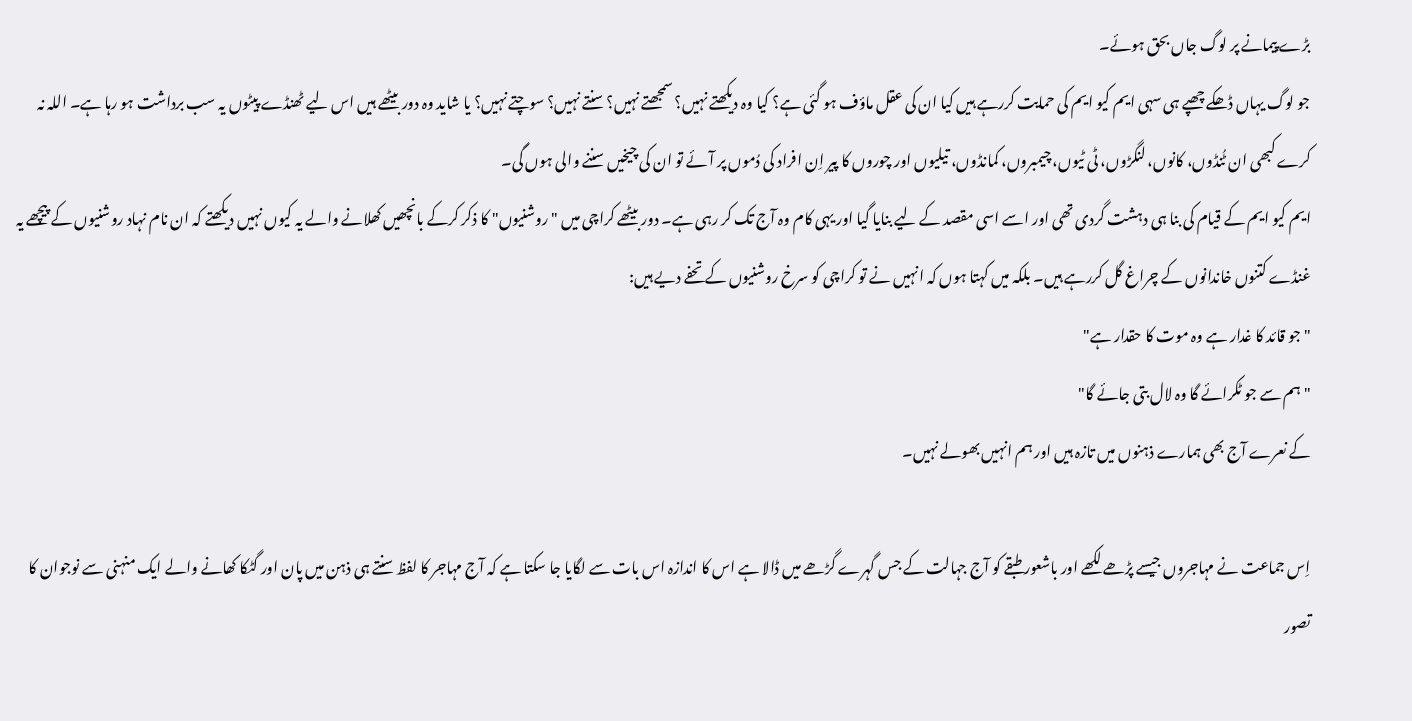بڑے پیمانے پر لوگ جاں بحق ہوئے۔
جو لوگ یہاں ڈھکے چھپے ہی سہی ایم کیو ایم کی حمایت کررہے ہیں کیا ان کی عقل ماؤف ہو گئی ہے؟ کیا وہ دیکھتے نہیں؟ سمجھتے نہیں؟ سنتے نہیں؟ سوچتے نہيں؟ یا شاید وہ دور بیٹھے ہیں اس لیے ٹھنڈے پیٹوں یہ سب برداشت ہو رہا ہے۔ اللہ نہ کرے کبھی ان ٹُنڈوں، کانوں، لنگڑوں، ٹی ٹیوں، چیمبروں، کمانڈوں، تیلیوں اور چوروں کا پیر اِن افراد کی دُموں پر آئے تو ان کی چیخیں سننے والی ہوں گی۔
ایم کیو ایم کے قیام کی بنا ہی دہشت گردی تھی اور اسے اسی مقصد کے لیے بنایا گیا اور یہی کام وہ آج تک کر رہی ہے۔ دور بیٹھے کراچی میں "روشنیوں" کا ذکر کرکے بانچھیں کھلانے والے یہ کیوں نہیں دیکھتے کہ ان نام نہاد روشنیوں کے پیچھے یہ غنڈے کتنوں خاندانوں کے چراغ گل کررہے ہیں۔ بلکہ میں کہتا ہوں کہ انہیں نے تو کراچی کو سرخ روشنیوں کے تحفے دیے ہیں:
"جو قائد کا غدار ہے وہ موت کا حقدار ہے"
"ہم سے جو ٹکرائے گا وہ لال بتی جائے گا"
کے نعرے آج بھی ہمارے ذہنوں میں تازہ ہیں اور ہم انہیں بھولے نہیں۔

اِس جماعت نے مہاجروں جیسے پڑھے لکھے اور باشعور طبقے کو آج جہالت کے جس گہرے گڑھے میں ڈالا ہے اس کا اندازہ اس بات سے لگایا جا سکتا ہے کہ آج مہاجر کا لفظ سنتے ہی ذہن میں پان اور گٹکا کھانے والے ایک منہنی سے نوجوان کا تصور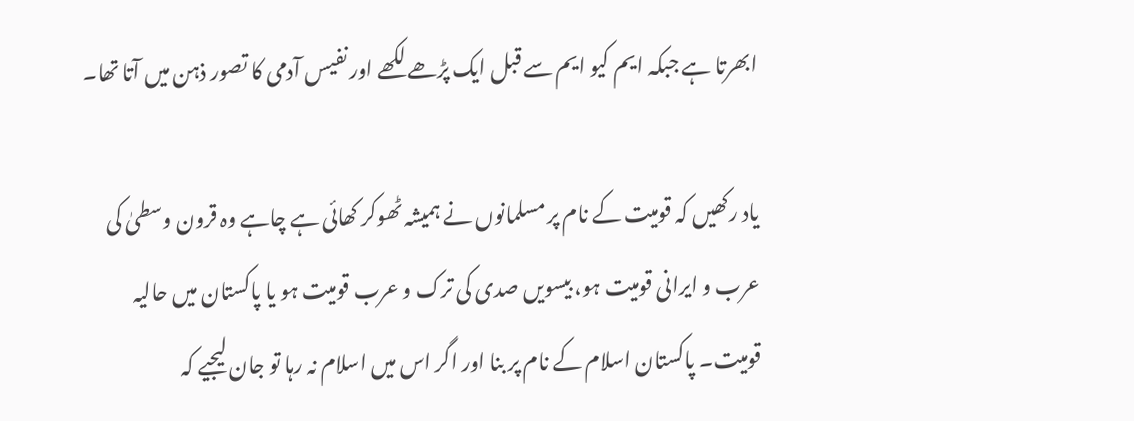ابھرتا ہے جبکہ ایم کیو ایم سے قبل ایک پڑھے لکھے اور نفیس آدمی کا تصور ذہن میں آتا تھا۔

یاد رکھیں کہ قومیت کے نام پر مسلمانوں نے ہمیشہ ٹھوکر کھائی ہے چاہے وہ قرون وسطیٰ کی عرب و ایرانی قومیت ہو، بیسویں صدی کی ترک و عرب قومیت ہو یا پاکستان میں حالیہ قومیت۔ پاکستان اسلام کے نام پر بنا اور اگر اس میں اسلام نہ رہا تو جان لیجیے کہ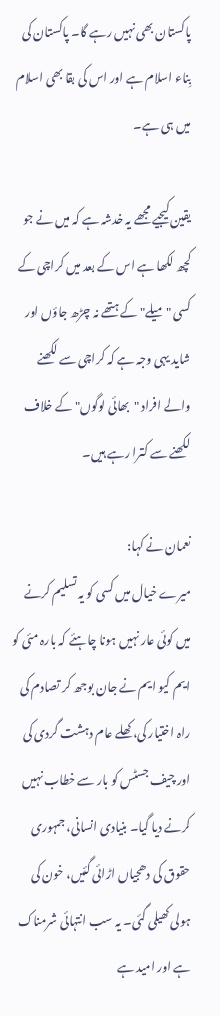پاکستان بھی نہیں رہے گا۔ پاکستان کی بِناء اسلام ہے اور اس کی بقا بھی اسلام میں ہی ہے۔

یقین کیجیے مجھے یہ خدشہ ہے کہ میں نے جو کچھ لکھا ہے اس کے بعد میں کراچی کے کسی "میلے" کے ہتھے نہ چڑھ جاؤں اور شاید یہی وجہ ہے کہ کراچی سے لکھنے والے افراد "بھائی لوگوں" کے خلاف لکھنے سے کترا رہے ہیں۔

نعمان نے کہا:
میرے خیال میں کسی کو یہ تسلیم کرنے میں کوئی عار نہیں ہونا چاہئے کہ بارہ مئی کو ایم کیو ایم نے جان بوجھ کر تصادم کی راہ اختیار کی، کھلے عام دہشت گردی کی اور چیف جسٹس کو بار سے خطاب نہیں کرنے دیا گیا۔ بنیادی انسانی، جمہوری حقوق کی دھجیاں اڑائی گئیں، خون کی ہولی کھیلی گئی۔ یہ سب انتہائی شرمناک ہے اور امید ہے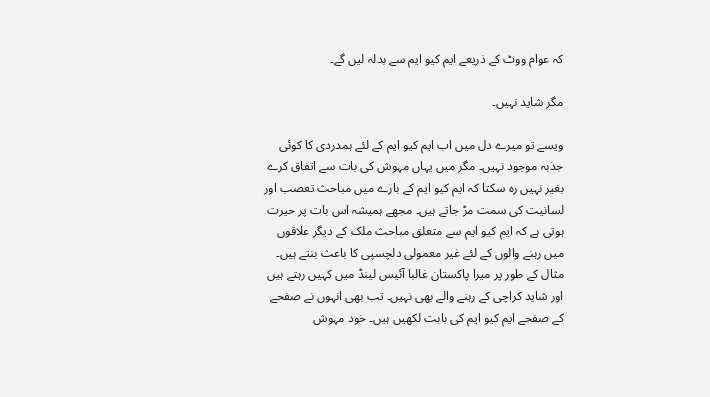کہ عوام ووٹ کے ذریعے ایم کیو ایم سے بدلہ لیں گے۔

مگر شاید نہیں۔

ویسے تو میرے دل میں اب ایم کیو ایم کے لئے ہمدردی کا کوئی جذبہ موجود نہیں۔ مگر میں یہاں مہوش کی بات سے اتفاق کرے بغیر نہیں رہ سکتا کہ ایم کیو ایم کے بارے میں مباحث تعصب اور لسانیت کی سمت مڑ جاتے ہیں۔ مجھے ہمیشہ اس بات پر حیرت ہوتی ہے کہ ایم کیو ایم سے متعلق مباحث ملک کے دیگر علاقوں میں رہنے والوں کے لئے غیر معمولی دلچسپی کا باعث بنتے ہیں۔ مثال کے طور پر میرا پاکستان غالبا آئیس لینڈ میں کہیں رہتے ہیں اور شاید کراچی کے رہنے والے بھی نہیں۔ تب بھی انہوں نے صفحے کے صفحے ایم کیو ایم کی بابت لکھیں ہیں۔ خود مہوش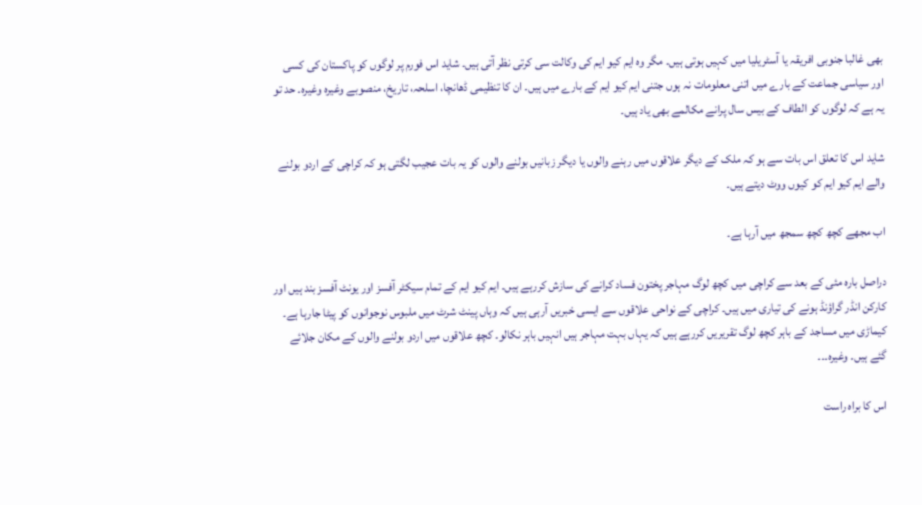بھی غالبا جنوبی افریقہ یا آسٹریلیا میں کہیں ہوتی ہیں۔ مگر وہ ایم کیو ایم کی وکالت سی کرتی نظر آتی ہیں۔ شاید اس فورم پر لوگوں کو پاکستان کی کسی اور سیاسی جماعت کے بارے میں اتنی معلومات نہ ہوں جتنی ایم کیو ایم کے بارے میں ہیں۔ ان کا تنظیمی ڈھانچا، اسلحہ، تاریخ، منصوبے وغیرہ وغیرہ۔ حد تو یہ ہے کہ لوگوں کو الطاف کے بیس سال پرانے مکالمے بھی یاد ہیں۔

شاید اس کا تعلق اس بات سے ہو کہ ملک کے دیگر علاقوں میں رہنے والوں یا دیگر زبانیں بولنے والوں کو یہ بات عجیب لگتی ہو کہ کراچی کے اردو بولنے والے ایم کیو ایم کو کیوں ووٹ دیتے ہیں۔

اب مجھے کچھ کچھ سمجھ میں آرہا ہے۔

دراصل بارہ مئی کے بعد سے کراچی میں کچھ لوگ مہاجر پختون فساد کرانے کی سازش کررہے ہیں۔ ایم کیو ایم کے تمام سیکٹر آفسز اور یونٹ آفسز بند ہیں اور کارکن انڈر گراؤنڈ ہونے کی تیاری میں ہیں۔ کراچی کے نواحی علاقوں سے ایسی خبریں آرہی ہیں کہ وہاں پینٹ شرٹ میں ملبوس نوجوانوں کو پیٹا جارہا ہے۔ کیماڑی میں مساجد کے باہر کچھ لوگ تقریریں کررہے ہیں کہ یہاں بہت مہاجر ہیں انہیں باہر نکالو۔ کچھ علاقوں میں اردو بولنے والوں کے مکان جلائے گئے ہیں۔ وغیرہ۔۔۔

اس کا براہ راست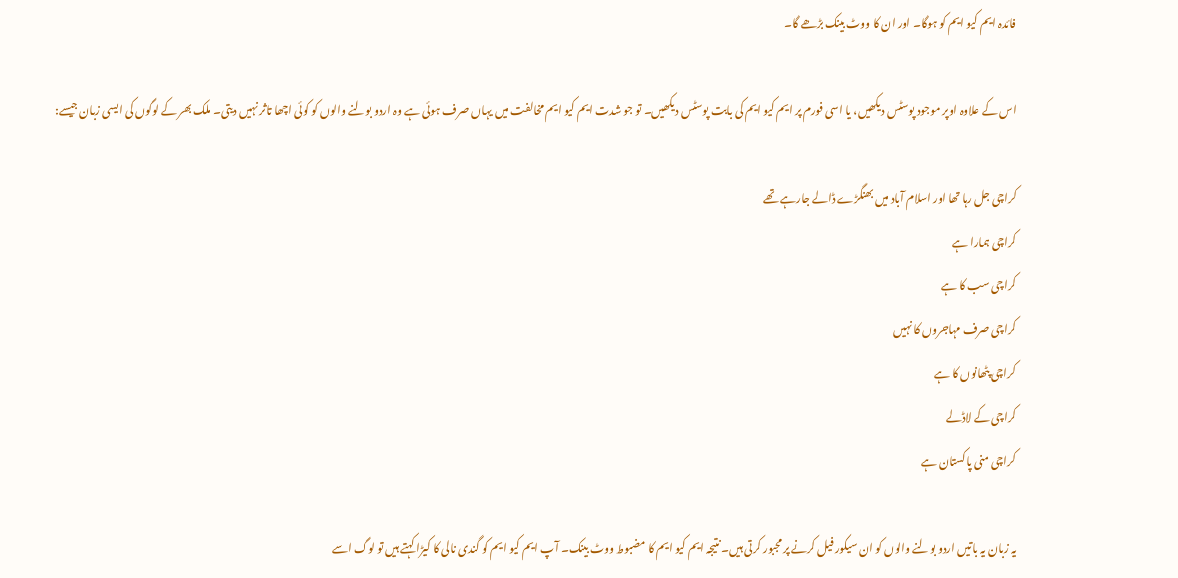فائدہ ایم کیو ایم کو ہوگا۔ اور ان کا ووٹ بینک بڑھے گا۔

اس کے علاوہ اوپر موجود پوسٹس دیکھیں، یا اسی فورم پر ایم کیو ایم کی بابت پوسٹس دیکھیں۔ تو جو شدت ایم کیو ایم مخالفت میں یہاں صرف ہوئی ہے وہ اردو بولنے والوں کو کوئی اچھا تاثر نہیں دیتی۔ ملک بھر کے لوگوں کی ایسی زبان جیسے:

کراچی جل رہا تھا اور اسلام آباد میں بھنگڑے ڈالے جارہے تھے
کراچی ہمارا ہے
کراچی سب کا ہے
کراچی صرف مہاجروں کا نہیں
کراچی پٹھانوں کا ہے
کراچی کے لاڈلے
کراچی منی پاکستان ہے

یہ زبان یہ باتیں اردو بولنے والوں کو ان سیکور فیل کرنے پر مجبور کرتی ہیں۔ نتیجہ ایم کیو ایم کا مضبوط ووٹ بینک۔ آپ ایم کیو ایم کو گندی نالی کا کیڑا کہتے ہیں تو لوگ اسے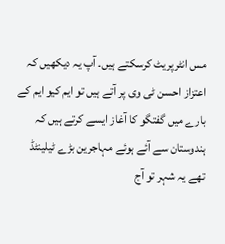مس انٹرپریٹ کرسکتے ہیں۔ آپ یہ دیکھیں کہ اعتزاز احسن ٹی وی پر آتے ہیں تو ایم کیو ایم کے بارے میں گفتگو کا آغاز ایسے کرتے ہیں کہ ہندوستان سے آئے ہوئے مہاجرین بڑے ٹیلینٹڈ تھے یہ شہر تو آج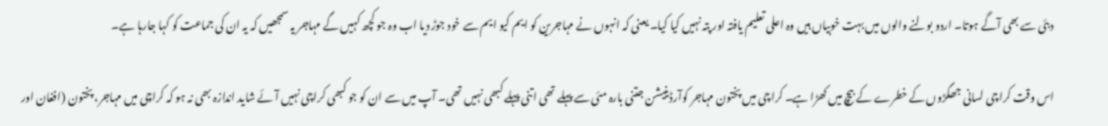دبئی سے بھی آگے ہوتا۔ اردو بولنے والوں میں بہت خوبیاں ہیں وہ اعلی تعلیم یافتہ اور پتہ نہیں کیا کیا۔ یعنی کہ انہوں نے مہاجرین کو ایم کیو ایم سے خود جوڑ دیا اب وہ جو کچھ کہیں گے مہاجر یہ سمجھیں کہ یہ ان کی جماعت کو کہا جارہا ہے۔

اس وقت کراچی لسانی جھگڑوں کے خطرے کے بیچ میں کھڑا ہے۔ کراچی میں پختون مہاجر کوآرڈینیشن جتنی بارہ مئی سے پہلے تھی اتنی پہلے کبھی نہیں تھی۔ آپ میں سے ان کو جو کبھی کراچی نہیں آئے شاید اندازہ بھی نہ ہو کہ کراچی میں مہاجر، پختون (افغان اور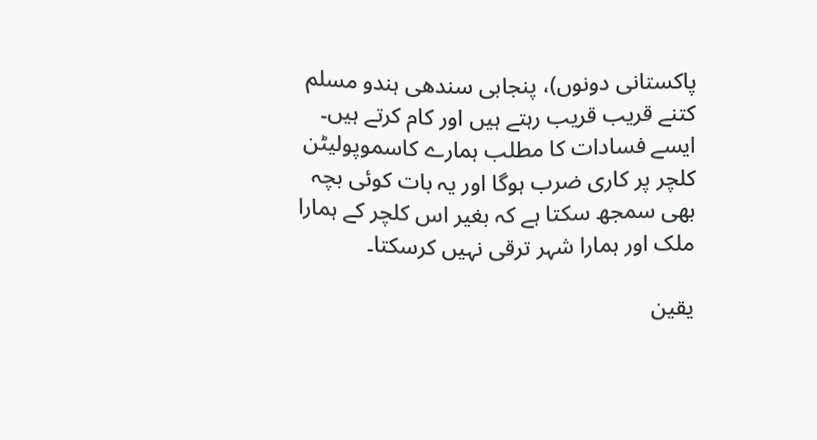پاکستانی دونوں)، پنجابی سندھی ہندو مسلم کتنے قریب قریب رہتے ہیں اور کام کرتے ہیں۔ ایسے فسادات کا مطلب ہمارے کاسموپولیٹن کلچر پر کاری ضرب ہوگا اور یہ بات کوئی بچہ بھی سمجھ سکتا ہے کہ بغیر اس کلچر کے ہمارا ملک اور ہمارا شہر ترقی نہیں کرسکتا۔

یقین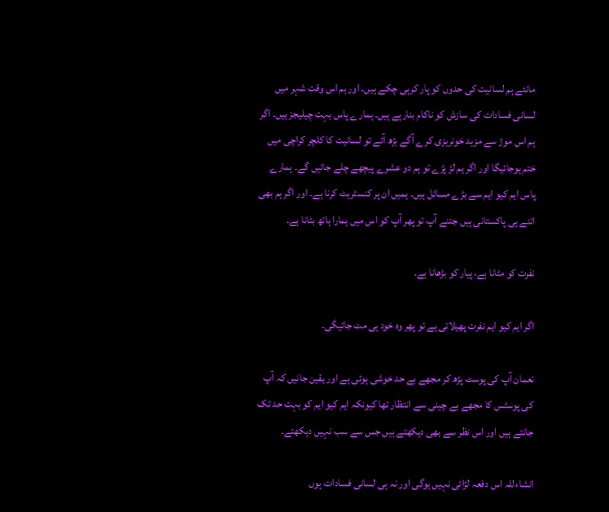مانئے ہم لسانیت کی حدوں کو پار کرہی چکے ہیں۔ اور ہم اس وقت شہر میں لسانی فسادات کی سازش کو ناکام بنارہے ہیں۔ ہمارے پاس بہت چیلیجز ہیں۔ اگر ہم اس موڑ سے مزید خونریزی کرے آگے بڑھ آئے تو لسانیت کا کلچر کراچی میں ختم ہوجائیگا اور اگر ہم لڑ پڑے تو ہم دو عشرے پیچھے چلے جائیں گے۔ ہمارے پاس ایم کیو ایم سے بڑے مسائل ہیں۔ ہمیں ان پر کنسٹریٹ کرنا ہے۔ اور اگر ہم بھی اتنے ہی پاکستانی ہیں جتنے آپ تو پھر آپ کو اس میں ہمارا ہاتھ بٹانا ہے۔

نفرت کو مٹانا ہے، پیار کو بڑھانا ہے۔

اگر ایم کیو ایم نفرت پھیلاتی ہے تو پھر وہ خود ہی مٹ جائیگی۔

نعمان آپ کی پوسٹ پڑھ کر مجھے بے حد خوشی ہوئی ہے اور یقین جانیں کہ آپ کی پوسٹس کا مجھے بے چینی سے انتظار تھا کیونکہ ایم کیو ایم کو بہت حد تک جانتے ہیں اور اس نظر سے بھی دیکھتے ہیں جس سے سب نہیں دیکھتے۔

انشاءللہ اس دفعہ لڑائی نہیں ہوگی اور نہ ہی لسانی فسادات ہوں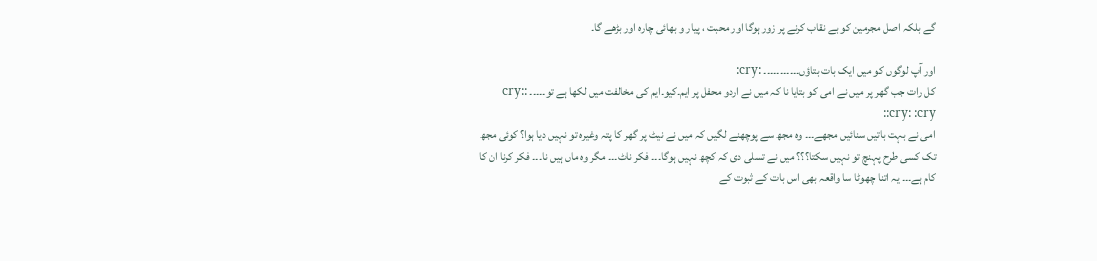گے بلکہ اصل مجرمین کو بے نقاب کرنے پر زور ہوگا اور محبت ، پیار و بھائی چارہ اور بڑھے گا۔

اور آپ لوگوں کو میں ایک بات بتاؤں۔۔۔۔۔۔۔۔۔۔۔ :cry:
کل رات جب گھر پر میں نے امی کو بتایا نا کہ میں نے اردو محفل پر ایم۔کیو۔ایم کی مخالفت میں لکھا ہے تو۔۔۔۔۔ :cry: :cry: :cry:
امی نے بہت باتیں سنائیں مجھے۔۔۔ وہ مجھ سے پوچھنے لگیں کہ میں نے نیٹ پر گھر کا پتہ وغیرہ تو نہیں دیا ہوا؟ کوئی مجھ تک کسی طرح پہنچ تو نہیں سکتا؟؟؟ میں نے تسلی دی کہ کچھ نہیں ہوگا۔۔۔ فکر ناٹ۔۔۔ مگر وہ ماں ہیں نا۔۔۔ فکر کرنا ان کا کام ہے۔۔۔ یہ اتنا چھوٹا سا واقعہ بھی اس بات کے ثبوت کے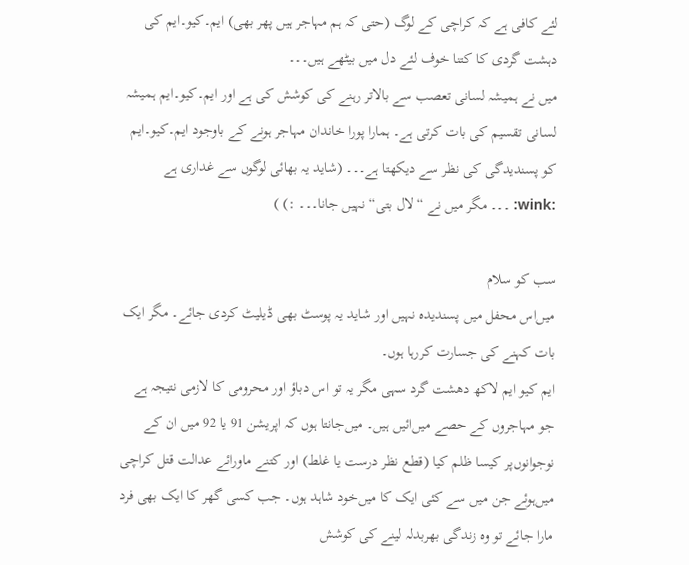لئے کافی ہے کہ کراچی کے لوگ (حتی کہ ہم مہاجر ہیں پھر بھی) ایم۔کیو۔ایم کی دہشت گردی کا کتنا خوف لئے دل میں بیٹھے ہیں۔۔۔
میں نے ہمیشہ لسانی تعصب سے بالاتر رہنے کی کوشش کی ہے اور ایم۔کیو۔ایم ہمیشہ لسانی تقسیم کی بات کرتی ہے۔ ہمارا پورا خاندان مہاجر ہونے کے باوجود ایم۔کیو۔ایم کو پسندیدگی کی نظر سے دیکھتا ہے۔۔۔ (شاید یہ بھائی لوگوں سے غداری ہے :wink: ۔۔۔ مگر میں نے “لال بتی“ نہیں جانا۔۔۔ :) )

سب کو سلام
میں‌اس محفل میں پسندیدہ نہیں اور شاید یہ پوسٹ بھی ڈیلیٹ کردی جائے۔ مگر ایک بات کہنے کی جسارت کررہا ہوں۔
ایم کیو ایم لاکھ دھشت گرد سہی مگر یہ تو اس دباؤ اور محرومی کا لازمی نتیجہ ہے جو مہاجروں کے حصے میں‌ائیں ہیں۔ میں‌جانتا ہوں کہ اپریشن 91 یا 92 میں ان کے نوجوانوں‌پر کیسا ظلم کیا (قطع نظر درست یا غلط) اور کتنے ماورائے عدالت قتل کراچی میں‌ہوئے جن میں سے کئی ایک کا میں‌خود شاہد ہوں۔ جب کسی گھر کا ایک بھی فرد مارا جائے تو وہ زندگی بھربدلہ لینے کی کوشش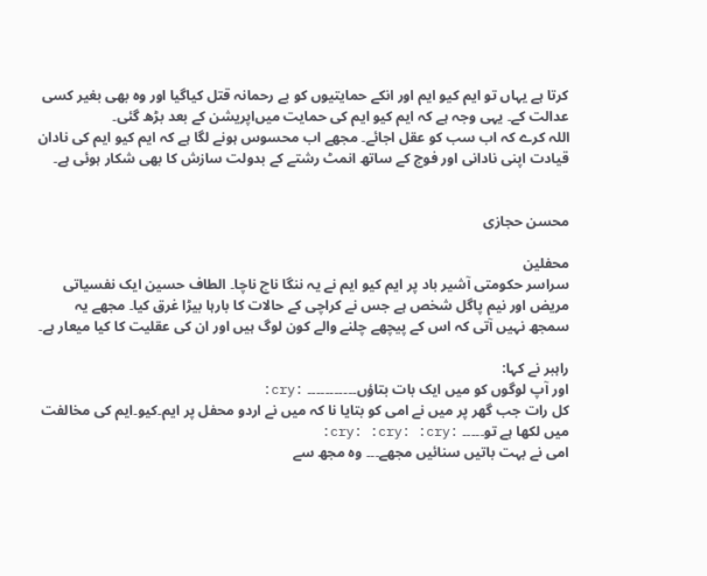کرتا ہے یہاں تو ایم کیو ایم اور انکے حمایتیوں کو بے رحمانہ قتل کیاگیا اور وہ بھی بغیر کسی عدالت کے۔ یہی وجہ ہے کہ ایم کیو ایم کی حمایت میں‌اپریشن کے بعد بڑھ گئی۔
اللہ کرے کہ اب سب کو عقل اجائے۔ مجھے اب محسوس ہونے لگا ہے کہ ایم کیو ایم کی نادان قیادت اپنی نادانی اور فوج کے ساتھ انمٹ رشتے کے بدولت سازش کا بھی شکار ہوئی ہے۔


محسن حجازی

محفلین
سراسر حکومتی آشیر باد پر ایم کیو ایم نے یہ ننگا ناچ ناچا۔ الطاف حسین ایک نفسیاتی مریض اور نیم پاگل شخص ہے جس نے کراچی کے حالات کا بارہا بیڑا غرق کیا۔ مجھے یہ سمجھ نہیں آتی کہ اس کے پیچھے چلنے والے کون لوگ ہیں اور ان کی عقلیت کا کیا میعار ہے۔

راہبر نے کہا:
اور آپ لوگوں کو میں ایک بات بتاؤں۔۔۔۔۔۔۔۔۔۔۔ :cry:
کل رات جب گھر پر میں نے امی کو بتایا نا کہ میں نے اردو محفل پر ایم۔کیو۔ایم کی مخالفت میں لکھا ہے تو۔۔۔۔۔ :cry: :cry: :cry:
امی نے بہت باتیں سنائیں مجھے۔۔۔ وہ مجھ سے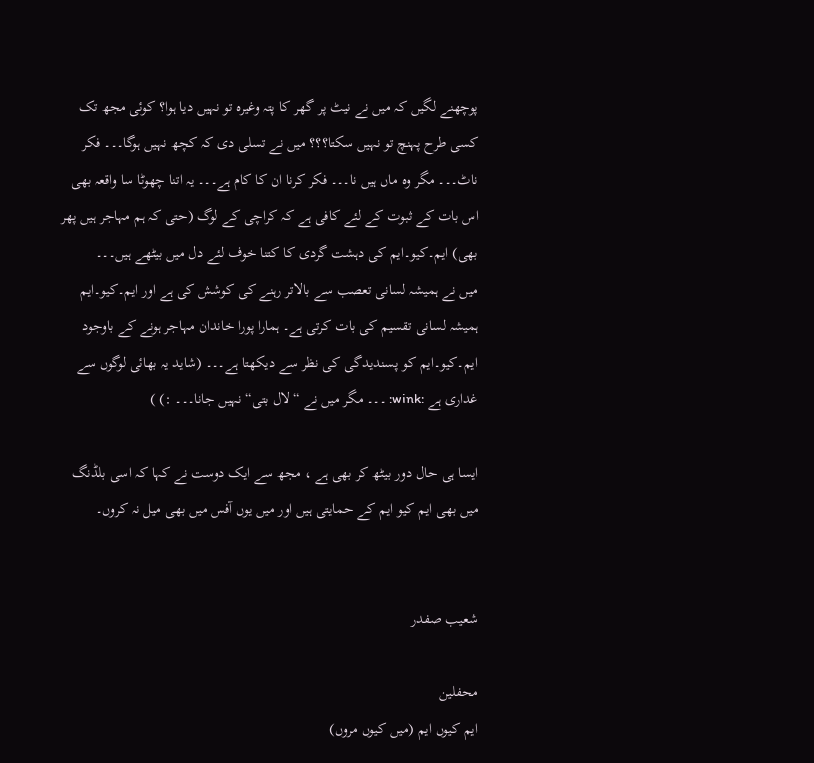پوچھنے لگیں کہ میں نے نیٹ پر گھر کا پتہ وغیرہ تو نہیں دیا ہوا؟ کوئی مجھ تک کسی طرح پہنچ تو نہیں سکتا؟؟؟ میں نے تسلی دی کہ کچھ نہیں ہوگا۔۔۔ فکر ناٹ۔۔۔ مگر وہ ماں ہیں نا۔۔۔ فکر کرنا ان کا کام ہے۔۔۔ یہ اتنا چھوٹا سا واقعہ بھی اس بات کے ثبوت کے لئے کافی ہے کہ کراچی کے لوگ (حتی کہ ہم مہاجر ہیں پھر بھی) ایم۔کیو۔ایم کی دہشت گردی کا کتنا خوف لئے دل میں بیٹھے ہیں۔۔۔
میں نے ہمیشہ لسانی تعصب سے بالاتر رہنے کی کوشش کی ہے اور ایم۔کیو۔ایم ہمیشہ لسانی تقسیم کی بات کرتی ہے۔ ہمارا پورا خاندان مہاجر ہونے کے باوجود ایم۔کیو۔ایم کو پسندیدگی کی نظر سے دیکھتا ہے۔۔۔ (شاید یہ بھائی لوگوں سے غداری ہے :wink: ۔۔۔ مگر میں نے “لال بتی“ نہیں جانا۔۔۔ :) )

ایسا ہی حال دور بیٹھ کر بھی ہے ، مجھ سے ایک دوست نے کہا کہ اسی بلڈنگ میں بھی ایم کیو ایم کے حمایتی ہیں اور میں یوں آفس میں بھی میل نہ کروں۔


شعیب صفدر

محفلین
ایم کیوں ایم (میں کیوں مروں)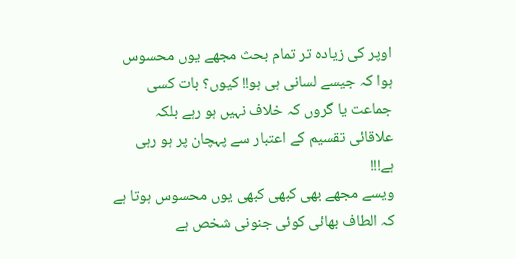اوپر کی زیادہ تر تمام بحث مجھے یوں محسوس ہوا کہ جیسے لسانی ہی ہو!! کیوں؟ بات کسی جماعت یا گروں کہ خلاف نہیں ہو رہے بلکہ علاقائی تقسیم کے اعتبار سے پہچان پر ہو رہی ہے!!!
ویسے مجھے بھی کبھی کبھی یوں محسوس ہوتا ہے کہ الطاف بھائی کوئی جنونی شخص ہے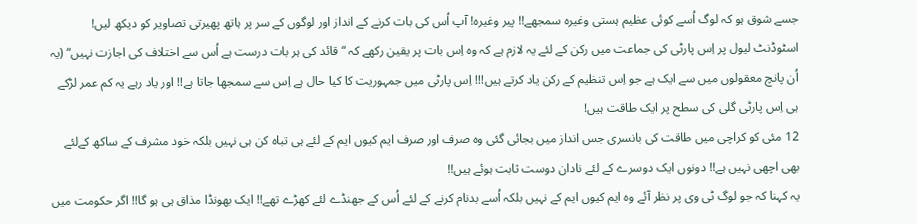جسے شوق ہو کہ لوگ اُسے کوئی عظیم ہستی وغیرہ سمجھے!! پیر وغیرہ! آپ اُس کی بات کرنے کے انداز اور لوگوں کے سر پر ہاتھ پھیرتی تصاویر کو دیکھ لیں!
اسٹوڈنٹ لیول پر اِس پارٹی کی جماعت میں رکن کے لئے یہ لازم ہے کہ وہ اِس بات پر یقین رکھے کہ “قائد کی ہر بات درست ہے اُس سے اختلاف کی اجازت نہیں“ (یہ اُن پانچ معقولوں میں سے ایک ہے جو اِس تنظیم کے رکن یاد کرتے ہیں!!! اِس پارٹی میں جمہوریت کا کیا حال ہے اِس سے سمجھا جاتا ہے!! اور یاد رہے یہ کم عمر لڑکے ہی اِس پارٹی گلی کی سطح پر ایک طاقت ہیں!
12 مئی کو کراچی میں طاقت کی بانسری جس انداز میں بجائی گئی وہ صرف اور صرف ایم کیوں ایم کے لئے ہی تباہ کن ہی نہیں بلکہ خود مشرف کے ساکھ کےلئے بھی اچھی نہیں ہے!! دونوں ایک دوسرے کے لئے نادان دوست ثابت ہوئے ہیں!!
یہ کہنا کہ جو لوگ ٹی وی پر نظر آئے وہ ایم کیوں ایم کے نہیں بلکہ اُسے بدنام کرنے کے لئے اُس کے جھنڈے لئے کھڑے تھے!! ایک بھونڈا مذاق ہی ہو گا!! اگر حکومت میں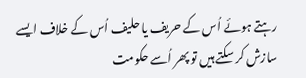رہتے ہوئے اُس کے حریف یا حلیف اُس کے خلاف ایسے سازش کر سکتے ہیں تو پھر اُسے حکومت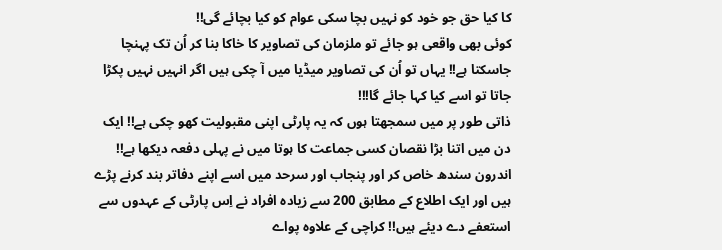کا کیا حق جو خود کو نہیں بچا سکی عوام کو کیا بچائے گی!!
کوئی بھی واقعی ہو جائے تو ملزمان کی تصاویر کا خاکا بنا کر اُن تک پہنچا جاسکتا ہے!! یہاں تو اُن کی تصاویر میڈیا میں آ چکی ہیں اگر انہیں نہیں پکڑا جاتا تو اسے کیا کہا جائے گا!!!
ذاتی طور پر میں سمجھتا ہوں کہ یہ پارٹی اپنی مقبولیت کھو چکی ہے!! ایک دن میں اتنا بڑا نقصان کسی جماعت کا ہوتا میں نے پہلی دفعہ دیکھا ہے!! اندرون سندھ خاص کر اور پنجاب اور سرحد میں اسے اپنے دفاتر بند کرنے پڑے ہیں اور ایک اطلاع کے مطابق 200 سے زیادہ افراد نے اِس پارٹی کے عہدوں سے استعفے دے دیئے ہیں!! کراچی کے علاوہ پواے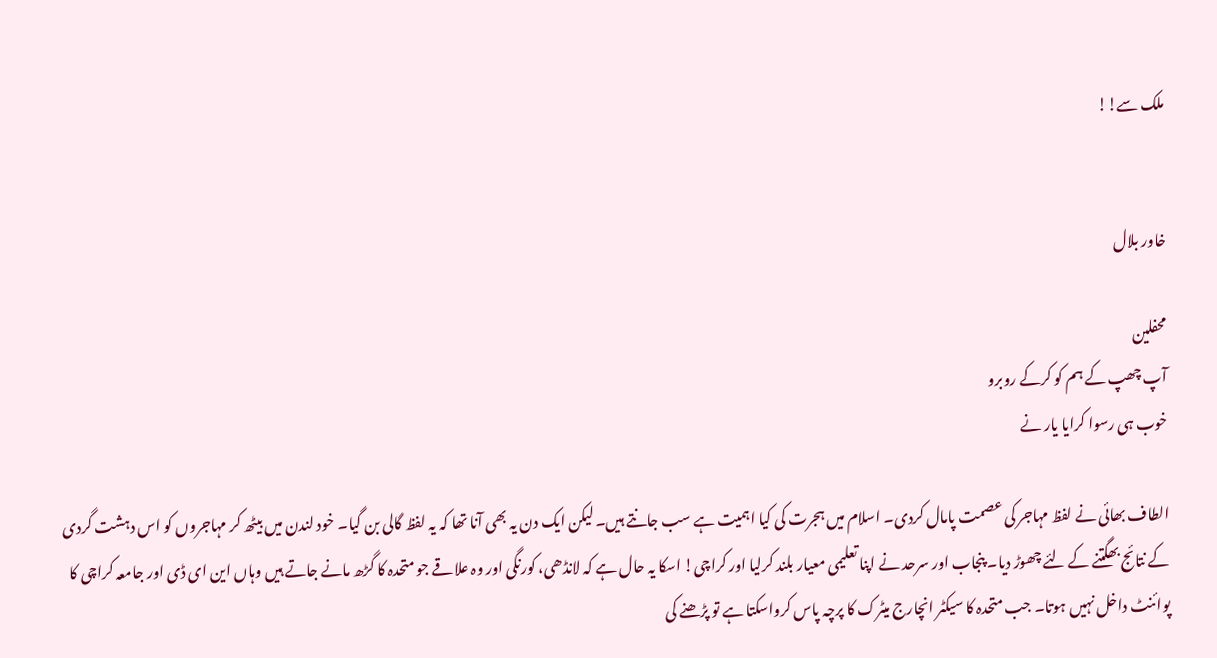ملک سے!!


خاور بلال

محفلین
آپ چھپ کے ہم کو کرکے روبرو
خوب ہی رسوا کرایا یار نے

الطاف بھائی نے لفظ مہاجر کی عصمت پامال کردی۔ اسلام میں ہجرت کی کیا اہمیت ہے سب جانتے ہیں۔ لیکن ایک دن یہ بھی آنا تھا کہ یہ لفظ گالی بن گیا۔ خود لندن میں بیٹھ کر مہاجروں کو اس دہشت گردی کے نتائج بھگتنے کے لئے چھوڑ دیا۔ پنجاب اور سرحد نے اپنا تعلیمی معیار بلند کرلیا اور کراچی! اسکا یہ حال ہے کہ لانڈھی، کورنگی اور وہ علاقے جو متحدہ کا گڑھ مانے جاتے ہیں وہاں این ای ڈی اور جامعہ کراچی کا پوائنٹ داخل نہیں ہوتا۔ جب متحدہ کا سیکٹر انچارج میٹرک کا پرچہ پاس کرواسکتا ہے تو پڑھنے کی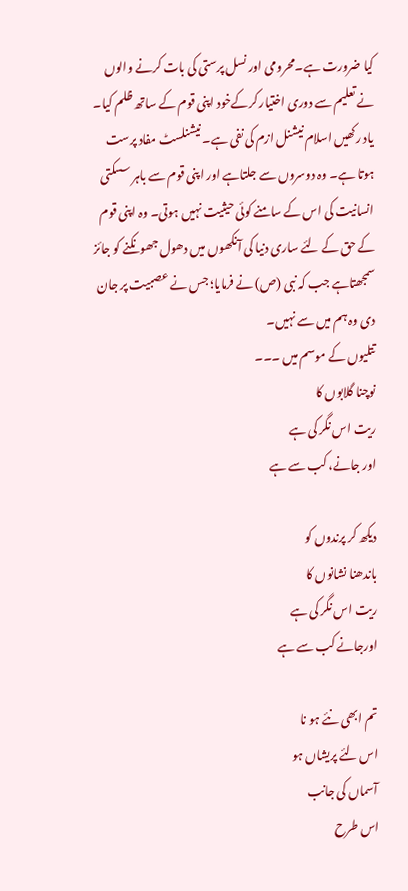کیا ضرورت ہے۔محرومی اور نسل پرستی کی بات کرنے والوں نے تعلیم سے دوری اختیار کرکےخود اپنی قوم کے ساتھ ظلم کیا۔ یاد رکھیں اسلام نیشنل ازم کی نفی ہے۔ نیشنلسٹ مفاد پرست ہوتا ہے۔ وہ دوسروں سے جلتاہے اور اپنی قوم سے باہر سسکتی انسانیت کی اس کے سامنے کوئی حیثیت نہیں ہوتی۔ وہ اپنی قوم کے حق کے لئے ساری دنیا کی آنکھوں میں دھول جھونکنے کو جائز سمجھتاہے جب کہ نبی (ص) نے فرمایا؛ جس نے عصبیت پر جان دی وہ ہم میں سے نہیں۔
تتلیوں کے موسم میں ۔۔۔
نوچنا گلابوں کا
ریت اس نگر کی ہے
اور جانے، کب سے ہے

دیکھ کر پرندوں کو
باندھنا نشانوں کا
ریت اس نگر کی ہے
اورجانے کب سے ہے

تم ابھی نئے ہو نا
اس لئے پریشاں ہو
آسماں کی جانب
اس طرح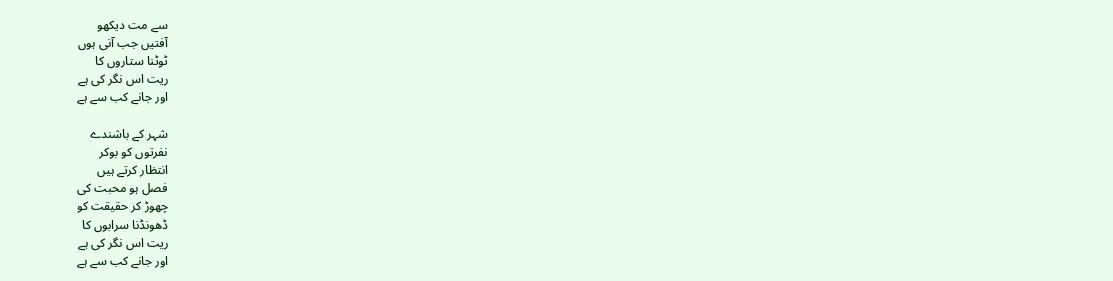سے مت دیکھو
آفتیں جب آنی ہوں
ٹوٹنا ستاروں کا
ریت اس نگر کی ہے
اور جانے کب سے ہے

شہر کے باشندے
نفرتوں کو بوکر
انتظار کرتے ہیں
فصل ہو محبت کی
چھوڑ کر حقیقت کو
ڈھونڈنا سرابوں کا
ریت اس نگر کی ہے
اور جانے کب سے ہے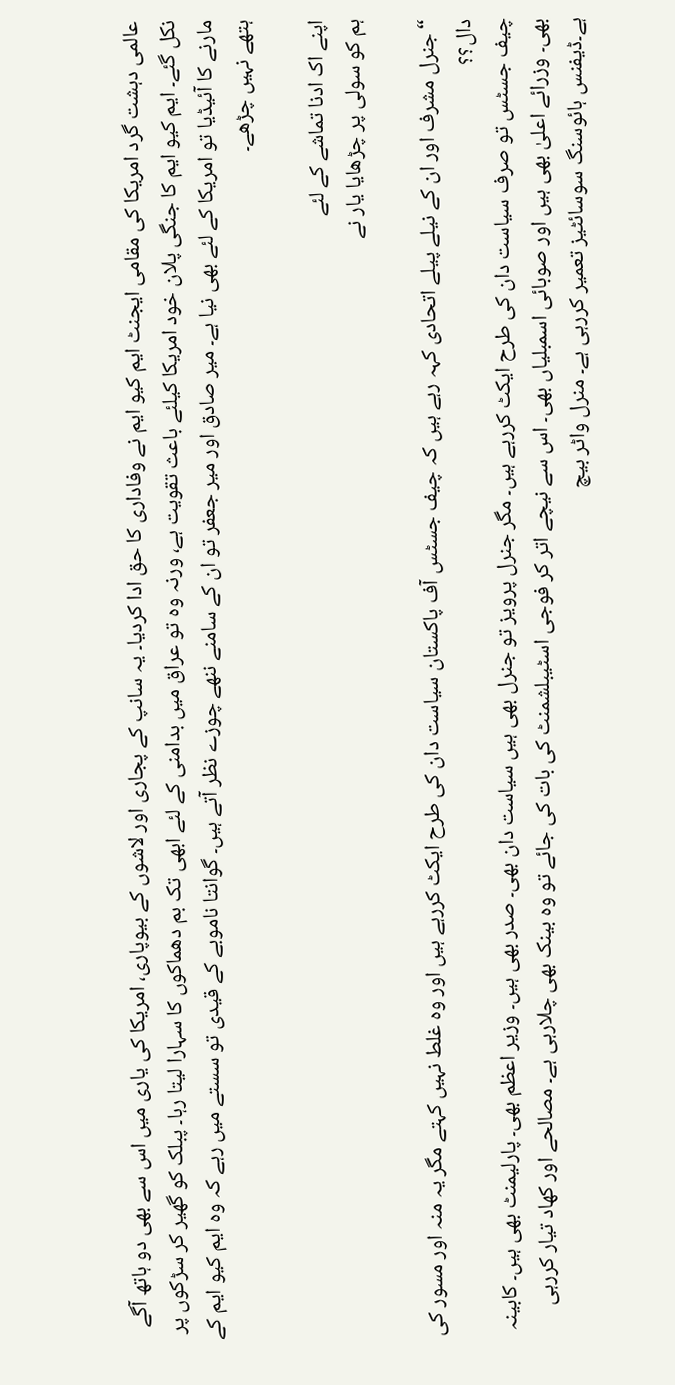عالمی دہشت گرد امریکا کی مقامی ایجنٹ ایم کیو ایم نے وفاداری کا حق ادا کردیا۔ یہ سانپ کے پجاری اور لاشوں کے بیوپاری، امریکا کی یاری میں اس سے بھی دو ہاتھ آگے نکل گئے۔ ایم کیو ایم کا جنگی پلان خود امریکا کیلئے باعث تقویت ہے، ورنہ وہ تو عراق میں بدامنی کے لئے ابھی تک بم دھماکوں کا سہارا لیتا رہا۔ پبلک کو گھیر کر سڑکوں پر مارنے کا آئیڈیا تو امریکا کے لئے بھی نیا ہے۔ میر صادق اور میر جعفر تو ان کے سامنے ننھے چوزے نظر آتے ہیں۔ گوانتا ناموبے کے قیدی تو سستے میں رہے کہ وہ ایم کیو ایم کے ہتھے نہیں چڑھے۔

اپنے اک ادنا تماشے کے لئے
ہم کو سولی پر چڑھایا یار نے

“جنرل مشرف اور ان کے نیلے پیلے اتحادی کہہ رہے ہیں کہ چیف جسٹس آف پاکستان سیاست دان کی طرح ایکٹ کررہے ہیں اور وہ غلط نہیں کہتے مگر یہ منہ اور مسور کی دال؟؟
چیف جسٹس تو صرف سیاست دان کی طرح ایکٹ کررہے ہیں۔ مگر جنرل پرویز تو جنرل بھی ہیں سیاست دان بھی۔ صدر بھی ہیں۔ وزیر اعظم بھی۔ پارلیمنٹ بھی ہیں۔ کابینہ بھی۔ وزرائے اعلیٰ بھی ہیں اور صوبائی اسمبلیاں بھی۔ اس سے نیچے اتر کر فوجی اسٹیبلشمنٹ کی بات کی جائے تو وہ بینک بھی چلارہی ہے۔ مصالحے اور کھاد تیار کررہی ہے۔ڈیفنس ہائوسنگ سوسائٹیز تعمیر کررہی ہے۔ منرل واٹر بیچ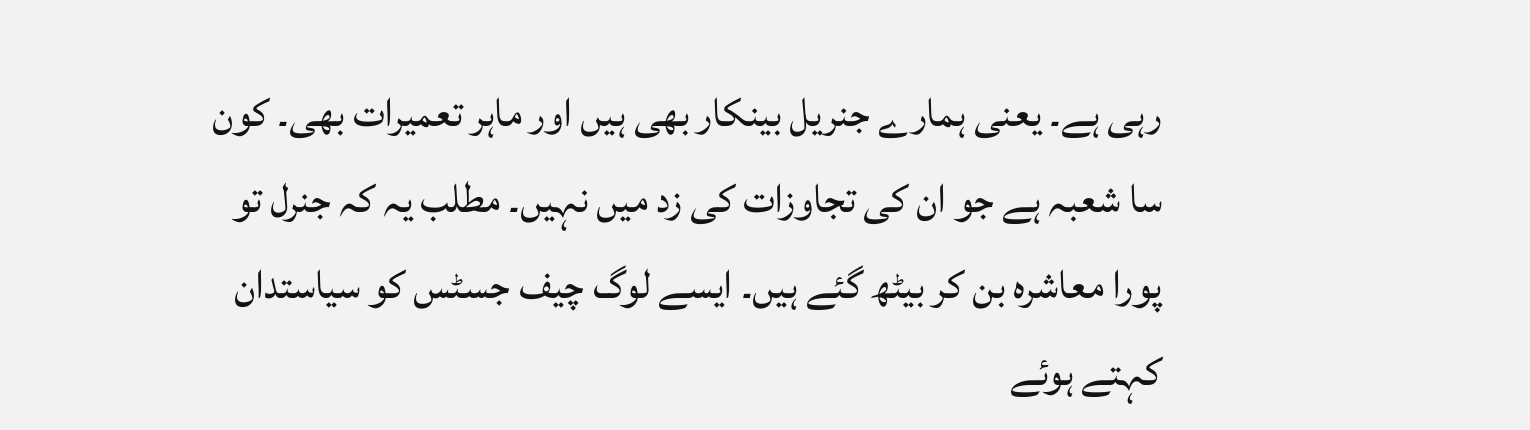رہی ہے۔ یعنی ہمارے جنریل بینکار بھی ہیں اور ماہر تعمیرات بھی۔ کون سا شعبہ ہے جو ان کی تجاوزات کی زد میں نہیں۔ مطلب یہ کہ جنرل تو پورا معاشرہ بن کر بیٹھ گئے ہیں۔ ایسے لوگ چیف جسٹس کو سیاستدان کہتے ہوئے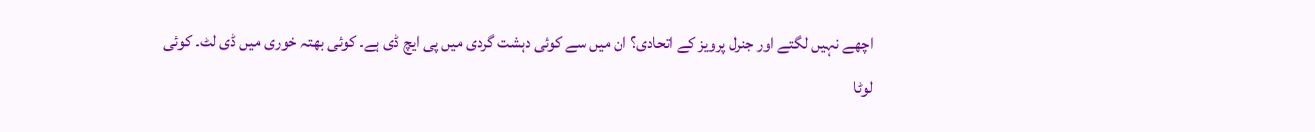اچھے نہیں لگتے اور جنرل پرویز کے اتحادی؟ ان میں سے کوئی دہشت گردی میں پی ایچ ڈی ہے۔ کوئی بھتہ خوری میں ڈی لٹ۔ کوئی لوٹا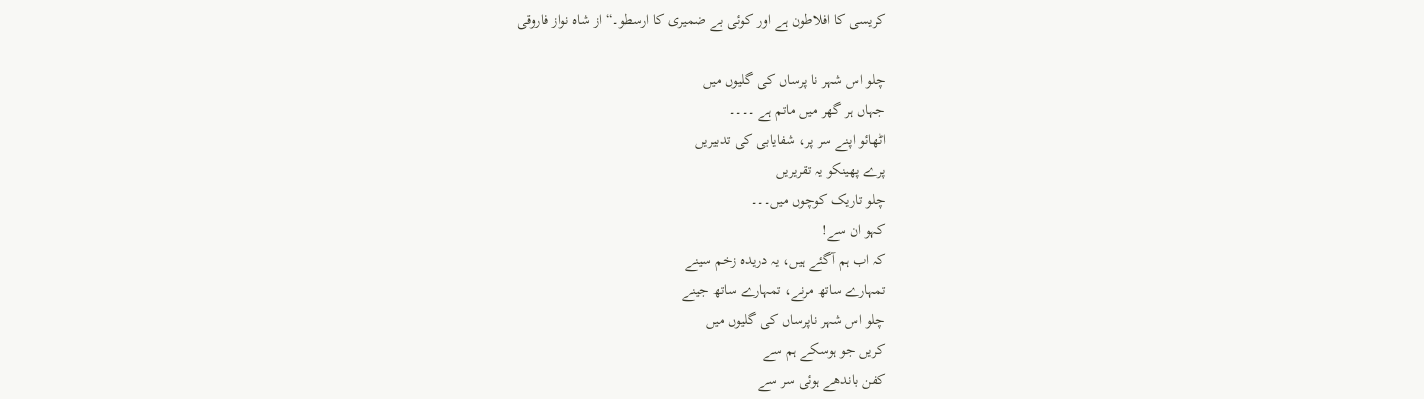کریسی کا افلاطون ہے اور کوئی بے ضمیری کا ارسطو۔“ از شاہ نواز فاروقی

چلو اس شہر نا پرساں کی گلیوں میں
جہاں ہر گھر میں ماتم ہے ۔۔۔۔
اٹھائو اپنے سر پر، شفایابی کی تدبیریں
پرے پھینکو یہ تقریریں
چلو تاریک کوچوں میں۔۔۔
کہو ان سے!
کہ اب ہم آگئے ہیں، یہ دریدہ زخم سینے
تمہارے ساتھ مرنے، تمہارے ساتھ جینے
چلو اس شہر ناپرساں کی گلیوں میں
کریں جو ہوسکے ہم سے
کفن باندھے ہوئی سر سے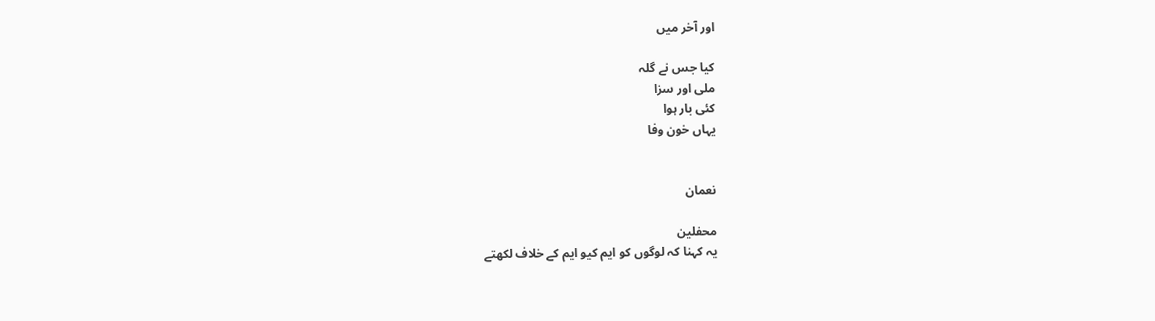اور آخر میں

کیا جس نے گلہ
ملی اور سزا
کئی بار ہوا
یہاں خون وفا


نعمان

محفلین
یہ کہنا کہ لوگوں کو ایم کیو ایم کے خلاف لکھتے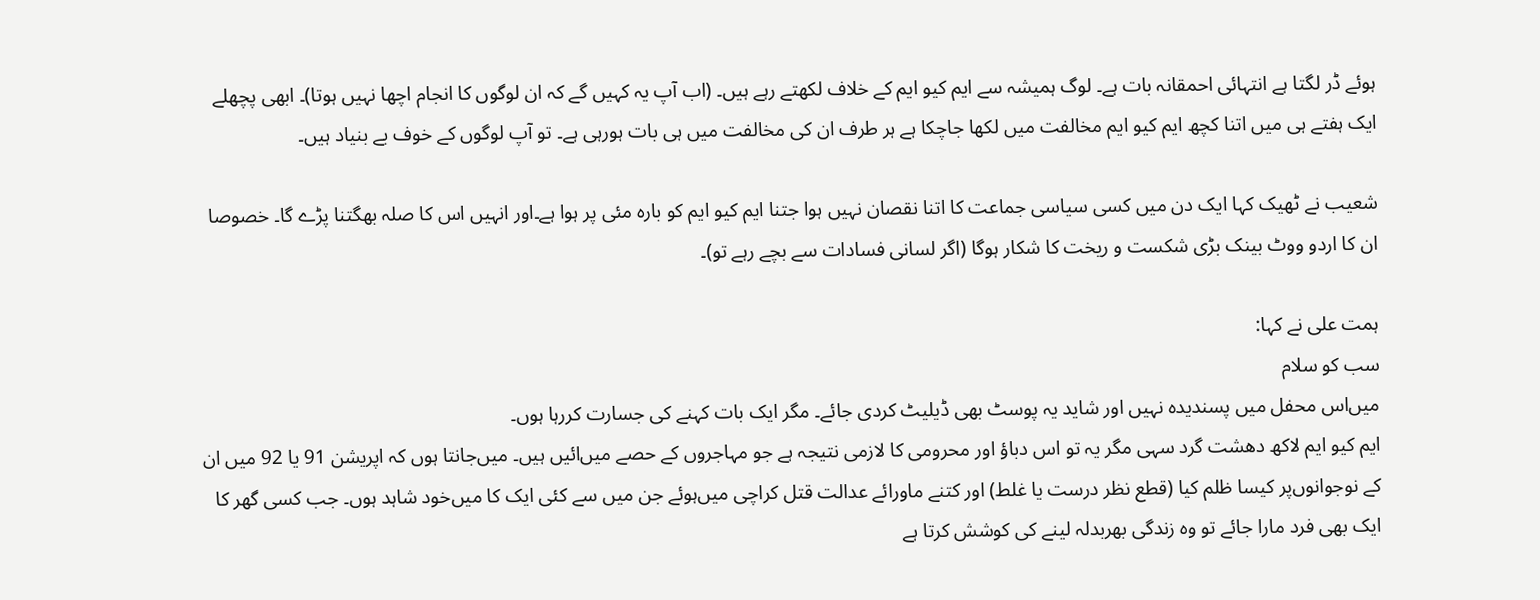ہوئے ڈر لگتا ہے انتہائی احمقانہ بات ہے۔ لوگ ہمیشہ سے ایم کیو ایم کے خلاف لکھتے رہے ہیں۔ (اب آپ یہ کہیں گے کہ ان لوگوں کا انجام اچھا نہیں ہوتا)۔ ابھی پچھلے ایک ہفتے ہی میں اتنا کچھ ایم کیو ایم مخالفت میں لکھا جاچکا ہے ہر طرف ان کی مخالفت میں ہی بات ہورہی ہے۔ تو آپ لوگوں کے خوف بے بنیاد ہیں۔

شعیب نے ٹھیک کہا ایک دن میں کسی سیاسی جماعت کا اتنا نقصان نہیں ہوا جتنا ایم کیو ایم کو بارہ مئی پر ہوا ہے۔اور انہیں اس کا صلہ بھگتنا پڑے گا۔ خصوصا ان کا اردو ووٹ بینک بڑی شکست و ریخت کا شکار ہوگا (اگر لسانی فسادات سے بچے رہے تو)۔

ہمت علی نے کہا:
سب کو سلام
میں‌اس محفل میں پسندیدہ نہیں اور شاید یہ پوسٹ بھی ڈیلیٹ کردی جائے۔ مگر ایک بات کہنے کی جسارت کررہا ہوں۔
ایم کیو ایم لاکھ دھشت گرد سہی مگر یہ تو اس دباؤ اور محرومی کا لازمی نتیجہ ہے جو مہاجروں کے حصے میں‌ائیں ہیں۔ میں‌جانتا ہوں کہ اپریشن 91 یا 92 میں ان کے نوجوانوں‌پر کیسا ظلم کیا (قطع نظر درست یا غلط) اور کتنے ماورائے عدالت قتل کراچی میں‌ہوئے جن میں سے کئی ایک کا میں‌خود شاہد ہوں۔ جب کسی گھر کا ایک بھی فرد مارا جائے تو وہ زندگی بھربدلہ لینے کی کوشش کرتا ہے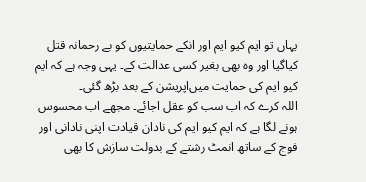یہاں تو ایم کیو ایم اور انکے حمایتیوں کو بے رحمانہ قتل کیاگیا اور وہ بھی بغیر کسی عدالت کے۔ یہی وجہ ہے کہ ایم کیو ایم کی حمایت میں‌اپریشن کے بعد بڑھ گئی۔
اللہ کرے کہ اب سب کو عقل اجائے۔ مجھے اب محسوس ہونے لگا ہے کہ ایم کیو ایم کی نادان قیادت اپنی نادانی اور فوج کے ساتھ انمٹ رشتے کے بدولت سازش کا بھی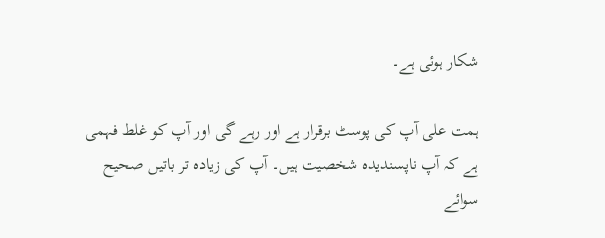شکار ہوئی ہے۔

ہمت علی آپ کی پوسٹ برقرار ہے اور رہے گی اور آپ کو غلط فہمی ہے کہ آپ ناپسندیدہ شخصیت ہیں۔ آپ کی زیادہ تر باتیں صحیح سوائے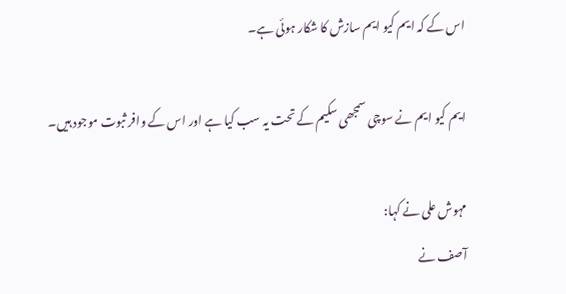اس کے کہ ایم کیو ایم سازش کا شکار ہوئی ہے۔

ایم کیو ایم نے سوچی سمجھی سکیم کے تحت یہ سب کیا ہے اور اس کے وافر ثبوت موجود ہیں۔

مہوش علی نے کہا:
آصف نے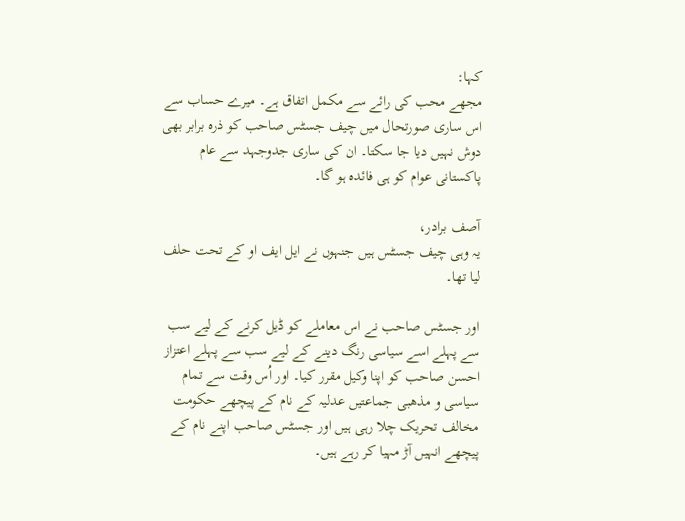کہا:
مجھے محب کی رائے سے مکمل اتفاق ہے۔ میرے حساب سے اس ساری صورتحال میں چیف جسٹس صاحب کو ذرہ برابر بھی دوش نہیں دیا جا سکتا۔ ان کی ساری جدوجہد سے عام پاکستانی عوام کو ہی فائدہ ہو گا۔

آصف برادر،
یہ وہی چیف جسٹس ہیں جنہوں نے ایل ایف او کے تحت حلف لیا تھا۔

اور جسٹس صاحب نے اس معاملے کو ڈیل کرنے کے لیے سب سے پہلے اسے سیاسی رنگ دینے کے لیے سب سے پہلے اعتزاز احسن صاحب کو اپنا وکیل مقرر کیا۔ اور اُس وقت سے تمام سیاسی و مذھبی جماعتیں عدلیہ کے نام کے پیچھے حکومت مخالف تحریک چلا رہی ہیں اور جسٹس صاحب اپنے نام کے پیچھے انہیں آڑ مہیا کر رہے ہیں۔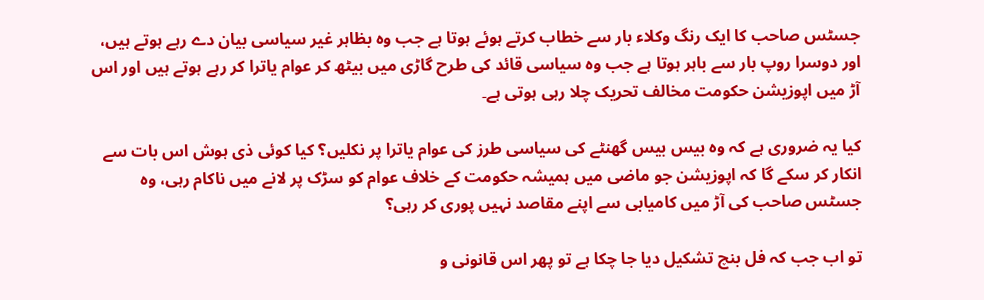جسٹس صاحب کا ایک رنگ وکلاء بار سے خطاب کرتے ہوئے ہوتا ہے جب وہ بظاہر غیر سیاسی بیان دے رہے ہوتے ہیں، اور دوسرا روپ بار سے باہر ہوتا ہے جب وہ سیاسی قائد کی طرح گاڑی میں بیٹھ کر عوام یاترا کر رہے ہوتے ہیں اور اس آڑ میں اپوزیشن حکومت مخالف تحریک چلا رہی ہوتی ہے۔

کیا یہ ضروری ہے کہ وہ بیس بیس گھنٹے کی سیاسی طرز کی عوام یاترا پر نکلیں؟ کیا کوئی ذی ہوش اس بات سے انکار کر سکے گا کہ اپوزیشن جو ماضی میں ہمیشہ حکومت کے خلاف عوام کو سڑک پر لانے میں ناکام رہی، وہ جسٹس صاحب کی آڑ میں کامیابی سے اپنے مقاصد نہیں پوری کر رہی؟

تو اب جب کہ فل بنچ تشکیل دیا جا چکا ہے تو پھر اس قانونی و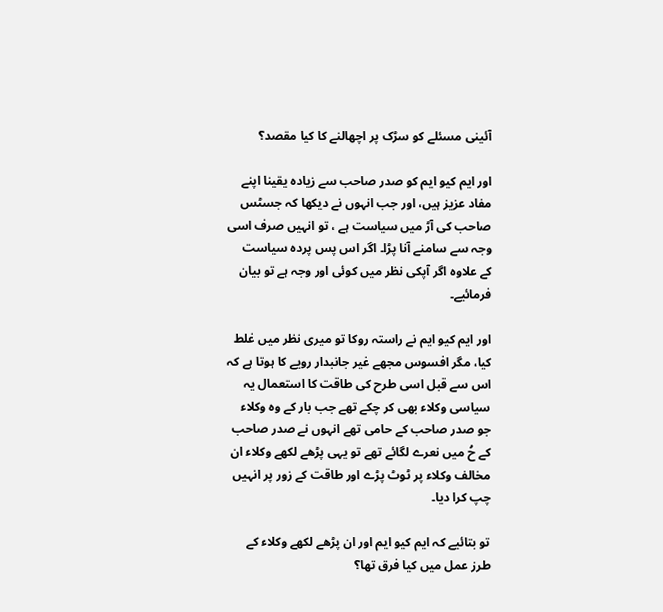آئینی مسئلے کو سڑک پر اچھالنے کا کیا مقصد؟

اور ایم کیو ایم کو صدر صاحب سے زیادہ یقینا اپنے مفاد عزیز ہیں، اور جب انہوں نے دیکھا کہ جسٹس صاحب کی آڑ میں سیاست ہے ، تو انہیں صرف اسی وجہ سے سامنے آنا پڑا۔ اگر اس پس پردہ سیاست کے علاوہ اگر آپکی نظر میں کوئی اور وجہ ہے تو بیان فرمائیے۔

اور ایم کیو ایم نے راستہ روکا تو میری نظر میں غلط کیا، مگر افسوس مجھے غیر جانبدار رویے کا ہوتا ہے کہ اس سے قبل اسی طرح کی طاقت کا استعمال یہ سیاسی وکلاء بھی کر چکے تھے جب بار کے وہ وکلاء جو صدر صاحب کے حامی تھے انہوں نے صدر صاحب کے حُ میں نعرے لگائے تھے تو یہی پڑھے لکھے وکلاء ان مخالف وکلاء پر ٹوٹ پڑے اور طاقت کے زور پر انہیں چپ کرا دیا۔

تو بتائیے کہ ایم کیو ایم اور ان پڑھے لکھے وکلاء کے طرز عمل میں کیا فرق تھا؟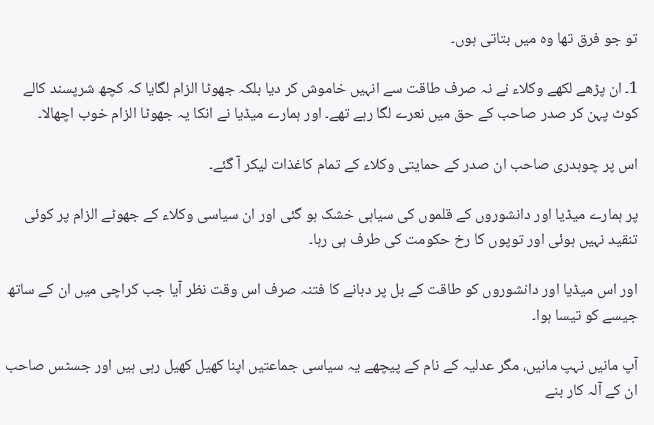تو جو فرق تھا وہ میں بتاتی ہوں۔

1۔ ان پڑھے لکھے وکلاء نے نہ صرف طاقت سے انہیں خاموش کر دیا بلکہ جھوٹا الزام لگایا کہ کچھ شرپسند کالے کوٹ پہن کر صدر صاحب کے حق میں نعرے لگا رہے تھے۔ اور ہمارے میڈیا نے انکا یہ جھوٹا الزام خوب اچھالا۔

اس پر چوہدری صاحب ان صدر کے حمایتی وکلاء کے تمام کاغذات لیکر آ گئے۔

پر ہمارے میڈیا اور دانشوروں کے قلموں کی سیاہی خشک ہو گئی اور ان سیاسی وکلاء کے جھوٹے الزام پر کوئی تنقید نہیں ہوئی اور توپوں کا رخ حکومت کی طرف ہی رہا۔

اور اس میڈیا اور دانشوروں کو طاقت کے بل پر دبانے کا فتنہ صرف اس وقت نظر آیا جب کراچی میں ان کے ساتھ جیسے کو تیسا ہوا۔

آپ مانیں نہپ مانیں، مگر عدلیہ کے نام کے پیچھے یہ سیاسی جماعتیں اپنا کھیل کھیل رہی ہیں اور جسٹس صاحب ان کے آلہ کار بنے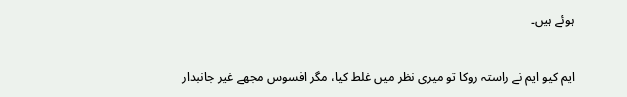ہوئے ہیں۔

ایم کیو ایم نے راستہ روکا تو میری نظر میں غلط کیا، مگر افسوس مجھے غیر جانبدار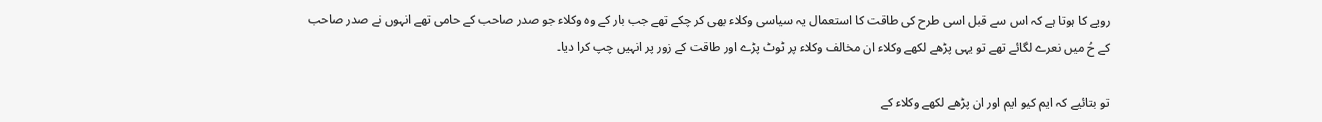رویے کا ہوتا ہے کہ اس سے قبل اسی طرح کی طاقت کا استعمال یہ سیاسی وکلاء بھی کر چکے تھے جب بار کے وہ وکلاء جو صدر صاحب کے حامی تھے انہوں نے صدر صاحب کے حُ میں نعرے لگائے تھے تو یہی پڑھے لکھے وکلاء ان مخالف وکلاء پر ٹوٹ پڑے اور طاقت کے زور پر انہیں چپ کرا دیا۔

تو بتائیے کہ ایم کیو ایم اور ان پڑھے لکھے وکلاء کے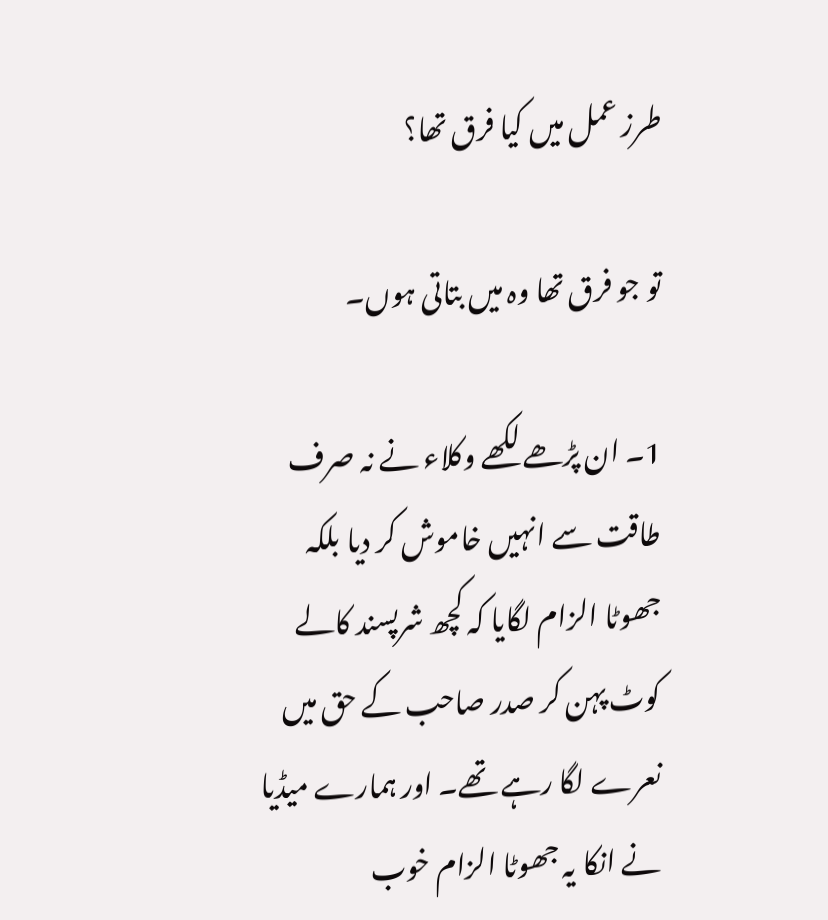طرز عمل میں کیا فرق تھا؟

تو جو فرق تھا وہ میں بتاتی ہوں۔

1۔ ان پڑھے لکھے وکلاء نے نہ صرف طاقت سے انہیں خاموش کر دیا بلکہ جھوٹا الزام لگایا کہ کچھ شرپسند کالے کوٹ پہن کر صدر صاحب کے حق میں نعرے لگا رہے تھے۔ اور ہمارے میڈیا نے انکا یہ جھوٹا الزام خوب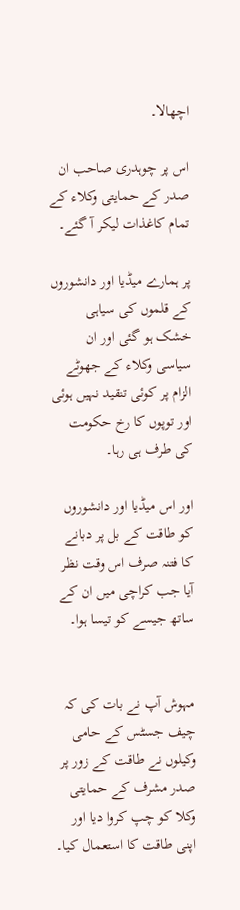اچھالا۔

اس پر چوہدری صاحب ان صدر کے حمایتی وکلاء کے تمام کاغذات لیکر آ گئے۔

پر ہمارے میڈیا اور دانشوروں کے قلموں کی سیاہی خشک ہو گئی اور ان سیاسی وکلاء کے جھوٹے الزام پر کوئی تنقید نہیں ہوئی اور توپوں کا رخ حکومت کی طرف ہی رہا۔

اور اس میڈیا اور دانشوروں کو طاقت کے بل پر دبانے کا فتنہ صرف اس وقت نظر آیا جب کراچی میں ان کے ساتھ جیسے کو تیسا ہوا۔


مہوش آپ نے بات کی کہ چیف جسٹس کے حامی وکیلوں نے طاقت کے زور پر صدر مشرف کے حمایتی وکلا کو چپ کروا دیا اور اپنی طاقت کا استعمال کیا۔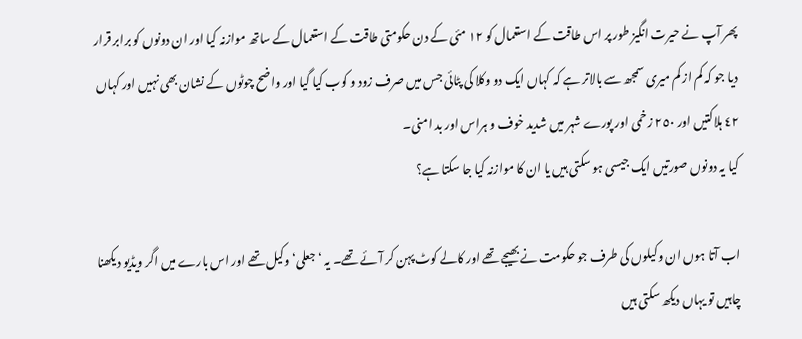پھر آپ نے حیرت انگیز طور پر اس طاقت کے استعمال کو ١٢ مئی کے دن حکومتی طاقت کے استعمال کے ساتھ موازنہ کیا اور ان دونوں کو برابر قرار دیا جو کہ کم از کم میری سمجھ سے بالاتر ہے کہ کہاں ایک دو وکلا کی پٹائی جس میں صرف زود و کوب کیا گیا اور واضح چوٹوں کے نشان بھی نہیں اور کہاں ٤٢ ہلاکتیں اور ٢٥٠ زخمی اور پورے شہر میں شدید خوف و ہراس اور بد امنی۔
کیا یہ دونوں صورتیں ایک جیسی ہو سکتی ہیں یا ان کا موازنہ کیا جا سکتا ہے؟

اب آتا ہوں ان وکیلوں کی طرف جو حکومت نے بھیجے تھے اور کالے کوٹ پہن کر آئے تھے۔ یہ ‘جعلی‘ وکیل تھے اور اس بارے میں اگر ویڈیو دیکھنا چاہیں تو یہاں دیکھ سکتی ہیں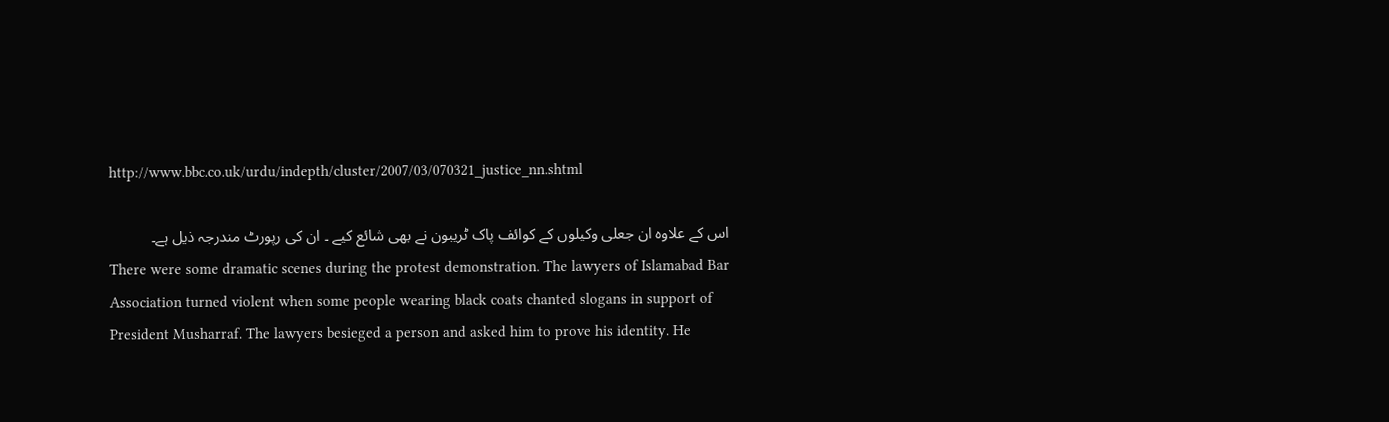http://www.bbc.co.uk/urdu/indepth/cluster/2007/03/070321_justice_nn.shtml

اس کے علاوہ ان جعلی وکیلوں کے کوائف پاک ٹریبون نے بھی شائع کیے ۔ ان کی رپورٹ مندرجہ ذیل ہے۔
There were some dramatic scenes during the protest demonstration. The lawyers of Islamabad Bar Association turned violent when some people wearing black coats chanted slogans in support of President Musharraf. The lawyers besieged a person and asked him to prove his identity. He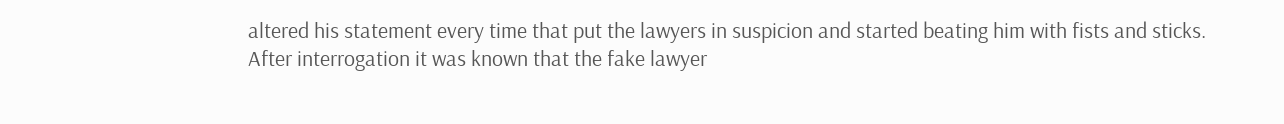altered his statement every time that put the lawyers in suspicion and started beating him with fists and sticks.
After interrogation it was known that the fake lawyer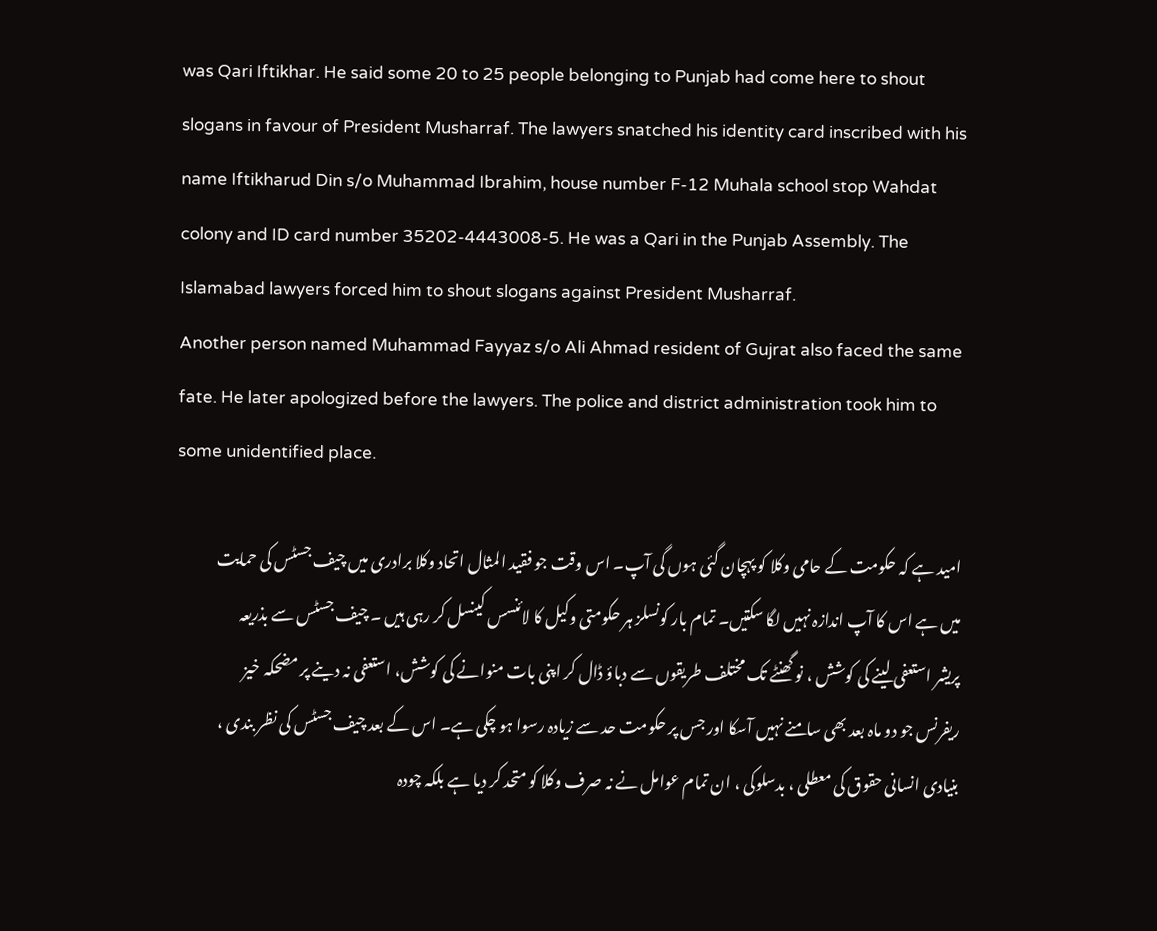was Qari Iftikhar. He said some 20 to 25 people belonging to Punjab had come here to shout slogans in favour of President Musharraf. The lawyers snatched his identity card inscribed with his name Iftikharud Din s/o Muhammad Ibrahim, house number F-12 Muhala school stop Wahdat colony and ID card number 35202-4443008-5. He was a Qari in the Punjab Assembly. The Islamabad lawyers forced him to shout slogans against President Musharraf.
Another person named Muhammad Fayyaz s/o Ali Ahmad resident of Gujrat also faced the same fate. He later apologized before the lawyers. The police and district administration took him to some unidentified place.

امید ہے کہ حکومت کے حامی وکلا کو پہچان گئی ہوں گی آپ۔ اس وقت جو فقید المثال اتحاد وکلا برادری میں چیف جسٹس کی حمایت میں ہے اس کا آپ اندازہ نہیں لگا سکتیں۔ تمام بار کونسلز ہر حکومتی وکیل کا لائنسس کینسل کر رہی ہیں ۔ چیف جسٹس سے بذریعہ پریشر استعفی لینے کی کوشش ، نو گھنٹے تک مختلف طریقوں سے دباؤ ڈال کر اپنی بات منوانے کی کوشش، استعفی نہ دینے پر مضحکہ خیز ریفرنس جو دو ماہ بعد بھی سامنے نہیں آسکا اور جس پر حکومت حد سے زیادہ رسوا ہو چکی ہے۔ اس کے بعد چیف جسٹس کی نظر بندی ، بنیادی انسانی حقوق کی معطلی ، بدسلوکی ، ان تمام عوامل نے نہ صرف وکلا کو متحد کر دیا ہے بلکہ چودہ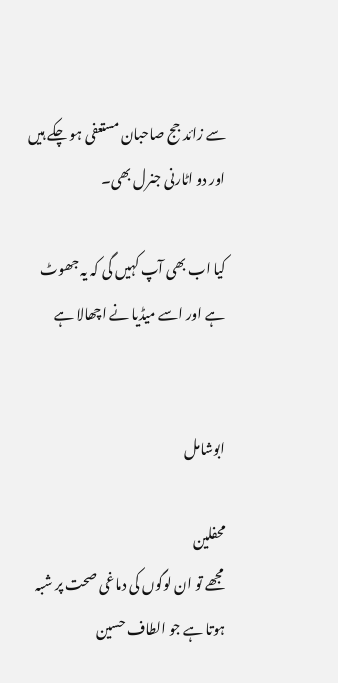سے زائد جج صاحبان مستعفی ہو چکے ہیں اور دو اٹارنی جنرل بھی۔

کیا اب بھی آپ کہیں گی کہ یہ جھوٹ ہے اور اسے میڈیا نے اچھالا ہے


ابوشامل

محفلین
مجھے تو ان لوگوں کی دماغی صحت پر شبہ ہوتا ہے جو الطاف حسین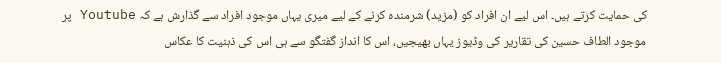کی حمایت کرتے ہیں۔ اس لیے ان افراد کو (مزید) شرمندہ کرنے کے لیے میری یہاں موجود افراد سے گذارش ہے کہ Youtube پر موجود الطاف حسین کی تقاریر کی وڈیوز یہاں بھیجیں، اس کا انداز گفتگو سے ہی اس کی ذہنیت کا عکاس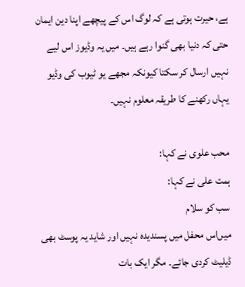ہے، حیرت ہوتی ہے کہ لوگ اس کے پیچھے اپنا دین ایمان حتی کہ دنیا بھی گنوا رہے ہیں۔ میں یہ وڈیوز اس لیے نہیں ارسال کر سکتا کیونکہ مجھے یو ٹیوب کی وڈیو یہاں رکھنے کا طریقہ معلوم نہیں۔

محب علوی نے کہا:
ہمت علی نے کہا:
سب کو سلام
میں‌اس محفل میں پسندیدہ نہیں اور شاید یہ پوسٹ بھی ڈیلیٹ کردی جائے۔ مگر ایک بات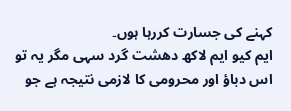کہنے کی جسارت کررہا ہوں۔
ایم کیو ایم لاکھ دھشت گرد سہی مگر یہ تو اس دباؤ اور محرومی کا لازمی نتیجہ ہے جو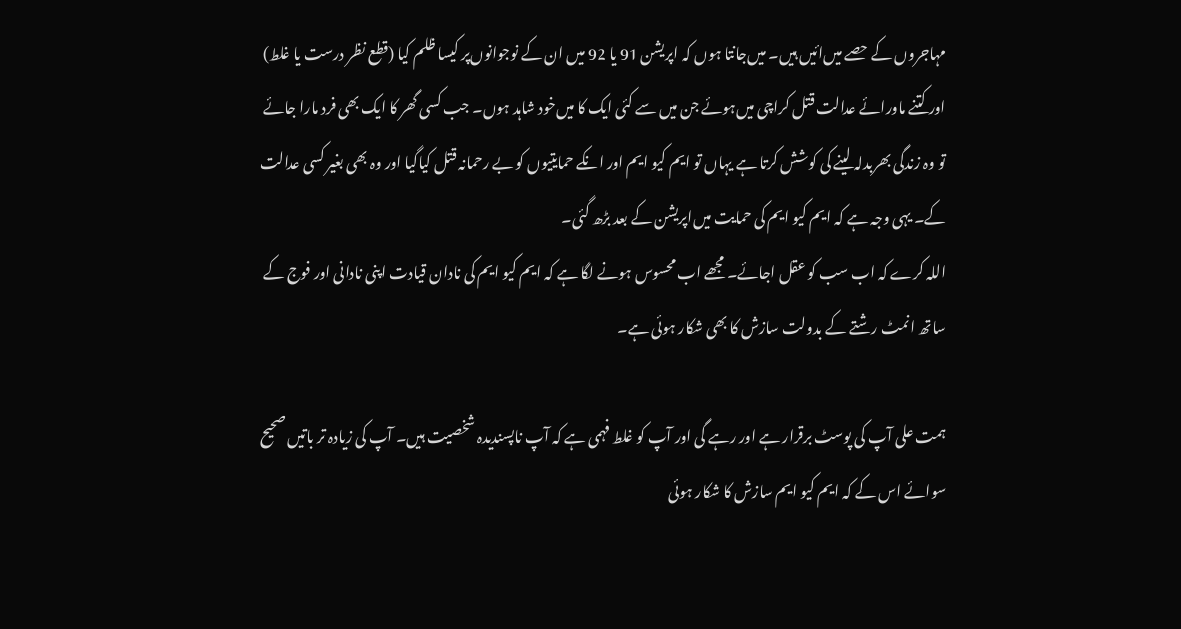مہاجروں کے حصے میں‌ائیں ہیں۔ میں‌جانتا ہوں کہ اپریشن 91 یا 92 میں ان کے نوجوانوں‌پر کیسا ظلم کیا (قطع نظر درست یا غلط) اور کتنے ماورائے عدالت قتل کراچی میں‌ہوئے جن میں سے کئی ایک کا میں‌خود شاہد ہوں۔ جب کسی گھر کا ایک بھی فرد مارا جائے تو وہ زندگی بھربدلہ لینے کی کوشش کرتا ہے یہاں تو ایم کیو ایم اور انکے حمایتیوں کو بے رحمانہ قتل کیاگیا اور وہ بھی بغیر کسی عدالت کے۔ یہی وجہ ہے کہ ایم کیو ایم کی حمایت میں‌اپریشن کے بعد بڑھ گئی۔
اللہ کرے کہ اب سب کو عقل اجائے۔ مجھے اب محسوس ہونے لگا ہے کہ ایم کیو ایم کی نادان قیادت اپنی نادانی اور فوج کے ساتھ انمٹ رشتے کے بدولت سازش کا بھی شکار ہوئی ہے۔

ہمت علی آپ کی پوسٹ برقرار ہے اور رہے گی اور آپ کو غلط فہمی ہے کہ آپ ناپسندیدہ شخصیت ہیں۔ آپ کی زیادہ تر باتیں صحیح سوائے اس کے کہ ایم کیو ایم سازش کا شکار ہوئی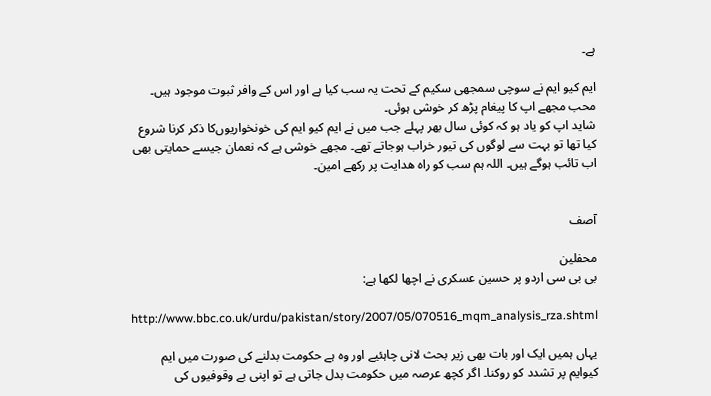ہے۔

ایم کیو ایم نے سوچی سمجھی سکیم کے تحت یہ سب کیا ہے اور اس کے وافر ثبوت موجود ہیں۔
محب مجھے اپ کا پیغام پڑھ کر خوشی ہوئی۔
شاید اپ کو یاد ہو کہ کوئی سال بھر پہلے جب میں نے ایم کیو ایم کی خونخواریوں‌کا ذکر کرنا شروع کیا تھا تو بہت سے لوگوں کی تیور خراب ہوجاتے تھے۔ مجھے خوشی ہے کہ نعمان جیسے حمایتی بھی اب تائب ہوگے ہیں۔ اللہ ہم سب کو راہ ھدایت پر رکھے امین۔


آصف

محفلین
بی بی سی اردو پر حسین عسکری نے اچھا لکھا ہے:

http://www.bbc.co.uk/urdu/pakistan/story/2007/05/070516_mqm_analysis_rza.shtml

یہاں ہمیں ایک اور بات بھی زیر بحث لانی چاہئیے اور وہ ہے حکومت بدلنے کی صورت میں ایم کیوایم پر تشدد کو روکنا۔ اگر کچھ عرصہ میں حکومت بدل جاتی ہے تو اپنی بے وقوفیوں کی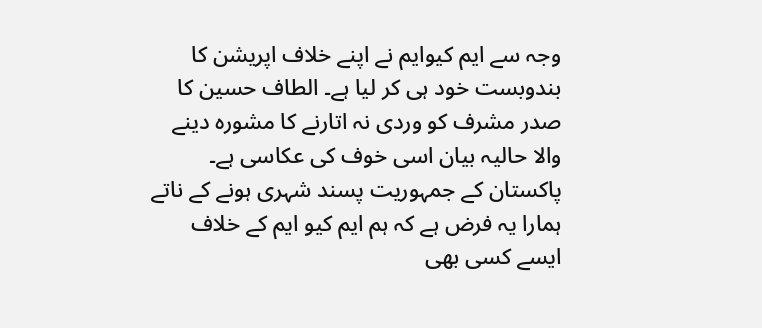وجہ سے ایم کیوایم نے اپنے خلاف اپریشن کا بندوبست خود ہی کر لیا ہے۔ الطاف حسین کا صدر مشرف کو وردی نہ اتارنے کا مشورہ دینے والا حالیہ بیان اسی خوف کی عکاسی ہے۔ پاکستان کے جمہوریت پسند شہری ہونے کے ناتے ہمارا یہ فرض ہے کہ ہم ایم کیو ایم کے خلاف ایسے کسی بھی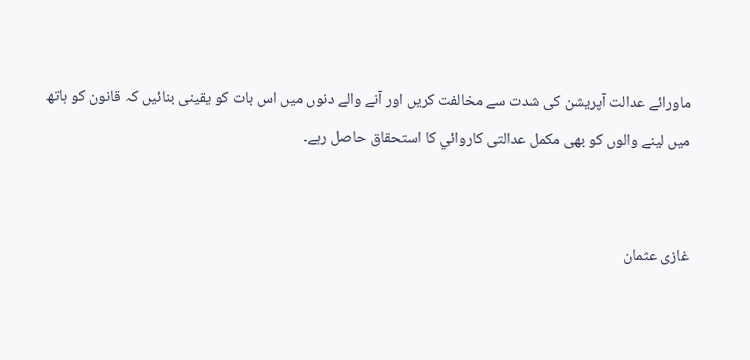ماورائے عدالت آپریشن کی شدت سے مخالفت کریں اور آنے والے دنوں میں اس بات کو یقینی بنائیں کہ قانون کو ہاتھ میں لینے والوں کو بھی مکمل عدالتی کاروائي کا استحقاق حاصل رہے۔


غازی عثمان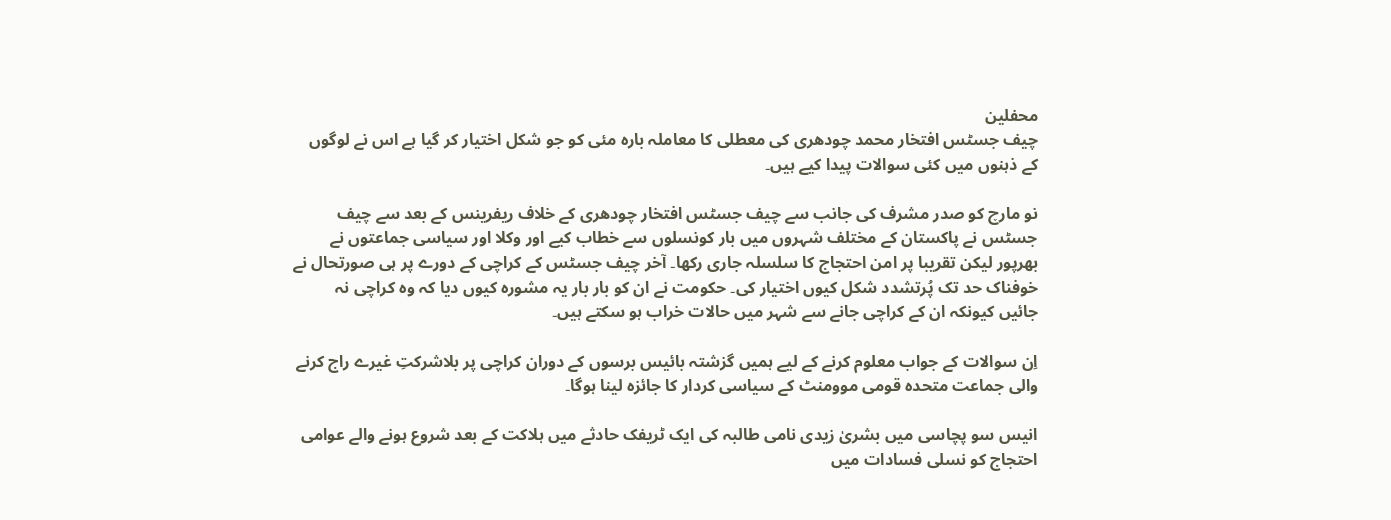محفلین
چیف جسٹس افتخار محمد چودھری کی معطلی کا معاملہ بارہ مئی کو جو شکل اختیار کر گیا ہے اس نے لوگوں کے ذہنوں میں کئی سوالات پیدا کیے ہیں۔

نو مارچ کو صدر مشرف کی جانب سے چیف جسٹس افتخار چودھری کے خلاف ریفرینس کے بعد سے چیف جسٹس نے پاکستان کے مختلف شہروں میں بار کونسلوں سے خطاب کیے اور وکلا اور سیاسی جماعتوں نے بھرپور لیکن تقریبا پر امن احتجاج کا سلسلہ جاری رکھا۔ آخر چیف جسٹس کے کراچی کے دورے پر ہی صورتحال نے خوفناک حد تک پُرتشدد شکل کیوں اختیار کی۔ حکومت نے ان کو بار بار یہ مشورہ کیوں دیا کہ وہ کراچی نہ جائیں کیونکہ ان کے کراچی جانے سے شہر میں حالات خراب ہو سکتے ہیں۔

اِن سوالات کے جواب معلوم کرنے کے لیے ہمیں گزشتہ بائیس برسوں کے دوران کراچی پر بلاشرکتِ غیرے راج کرنے والی جماعت متحدہ قومی موومنٹ کے سیاسی کردار کا جائزہ لینا ہوگا۔

انیس سو پچاسی میں بشریٰ زیدی نامی طالبہ کی ایک ٹریفک حادثے میں ہلاکت کے بعد شروع ہونے والے عوامی احتجاج کو نسلی فسادات میں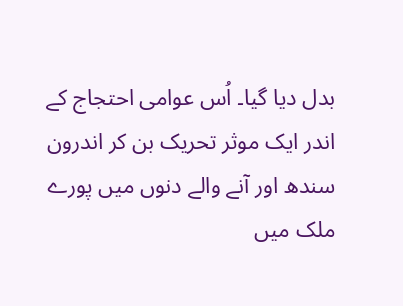بدل دیا گیا۔ اُس عوامی احتجاج کے اندر ایک موثر تحریک بن کر اندرون سندھ اور آنے والے دنوں میں پورے ملک میں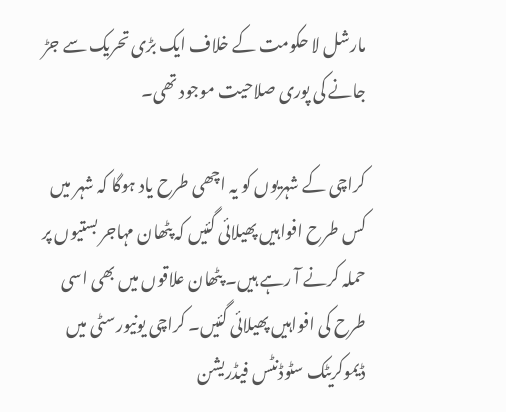مارشل لا حکومت کے خلاف ایک بڑی تحریک سے جڑ جانے کی پوری صلاحیت موجود تھی۔

کراچی کے شہریوں کو یہ اچھی طرح یاد ہوگا کہ شہر میں کس طرح افواہیں پھیلائی گئیں کہ پٹھان مہاجر بستیوں پر حملہ کرنے آ رہے ہیں۔ پٹھان علاقوں میں بھی اسی طرح کی افواہیں پھیلائی گئیں۔ کراچی یونیورسٹی میں ڈیموکریٹک سٹوڈنٹس فیڈریشن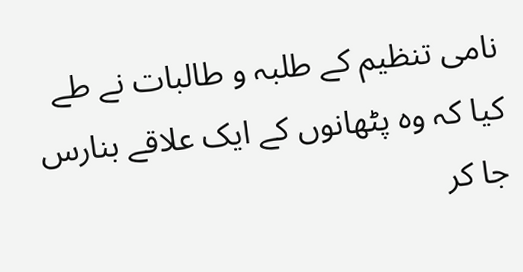نامی تنظیم کے طلبہ و طالبات نے طے کیا کہ وہ پٹھانوں کے ایک علاقے بنارس جا کر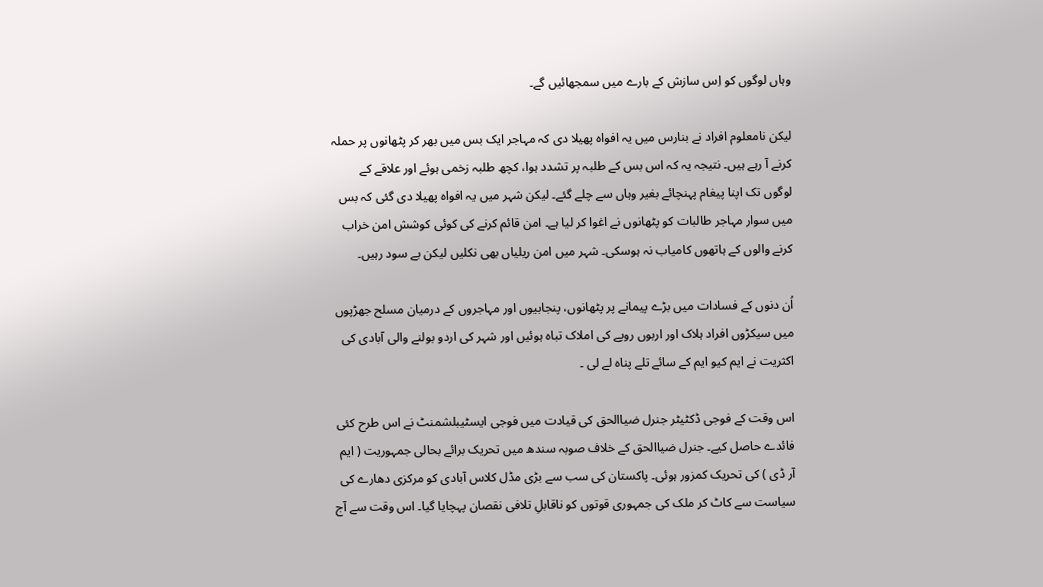وہاں لوگوں کو اِس سازش کے بارے میں سمجھائیں گے۔

لیکن نامعلوم افراد نے بنارس میں یہ افواہ پھیلا دی کہ مہاجر ایک بس میں بھر کر پٹھانوں پر حملہ کرنے آ رہے ہیں۔ نتیجہ یہ کہ اس بس کے طلبہ پر تشدد ہوا، کچھ طلبہ زخمی ہوئے اور علاقے کے لوگوں تک اپنا پیغام پہنچائے بغیر وہاں سے چلے گئے۔ لیکن شہر میں یہ افواہ پھیلا دی گئی کہ بس میں سوار مہاجر طالبات کو پٹھانوں نے اغوا کر لیا ہے۔ امن قائم کرنے کی کوئی کوشش امن خراب کرنے والوں کے ہاتھوں کامیاب نہ ہوسکی۔ شہر میں امن ریلیاں بھی نکلیں لیکن بے سود رہیں۔

اُن دنوں کے فسادات میں بڑے پیمانے پر پٹھانوں، پنجابیوں اور مہاجروں کے درمیان مسلح جھڑپوں میں سیکڑوں افراد ہلاک اور اربوں روپے کی املاک تباہ ہوئیں اور شہر کی اردو بولنے والی آبادی کی اکثریت نے ایم کیو ایم کے سائے تلے پناہ لے لی ۔

اس وقت کے فوجی ڈکٹیٹر جنرل ضیاالحق کی قیادت میں فوجی ایسٹیبلشمنٹ نے اس طرح کئی فائدے حاصل کیے۔ جنرل ضیاالحق کے خلاف صوبہ سندھ میں تحریک برائے بحالی جمہوریت ( ایم آر ڈی ) کی تحریک کمزور ہوئی۔ پاکستان کی سب سے بڑی مڈل کلاس آبادی کو مرکزی دھارے کی سیاست سے کاٹ کر ملک کی جمہوری قوتوں کو ناقابلِ تلافی نقصان پہچایا گیا۔ اس وقت سے آج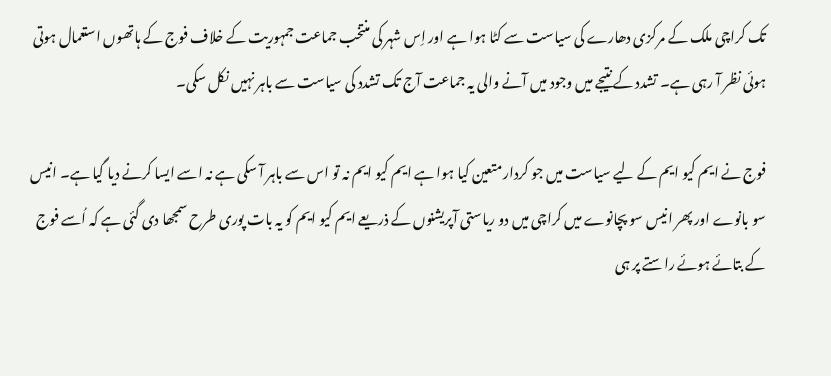تک کراچی ملک کے مرکزی دھارے کی سیاست سے کٹا ہوا ہے اور اِس شہر کی منتخب جماعت جمہوریت کے خلاف فوج کے ہاتھوں استعمال ہوتی ہوئی نظر آ رہی ہے۔ تشدد کے نتیجے میں وجود میں آنے والی یہ جماعت آج تک تشدد کی سیاست سے باہر نہیں نکل سکی۔

فوج نے ایم کیو ایم کے لیے سیاست میں جو کردار متعین کیا ہوا ہے ایم کیو ایم نہ تو اس سے باہر آ سکی ہے نہ اسے ایسا کرنے دیا گیا ہے۔ انیس سو بانوے اور پھر انیس سو پچانوے میں کراچی میں دو ریاستی آپریشنوں کے ذریعے ایم کیو ایم کو یہ بات پوری طرح سمجھا دی گئی ہے کہ اُسے فوج کے بتائے ہوئے راستے پر ہی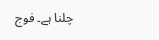چلنا ہے۔ فوج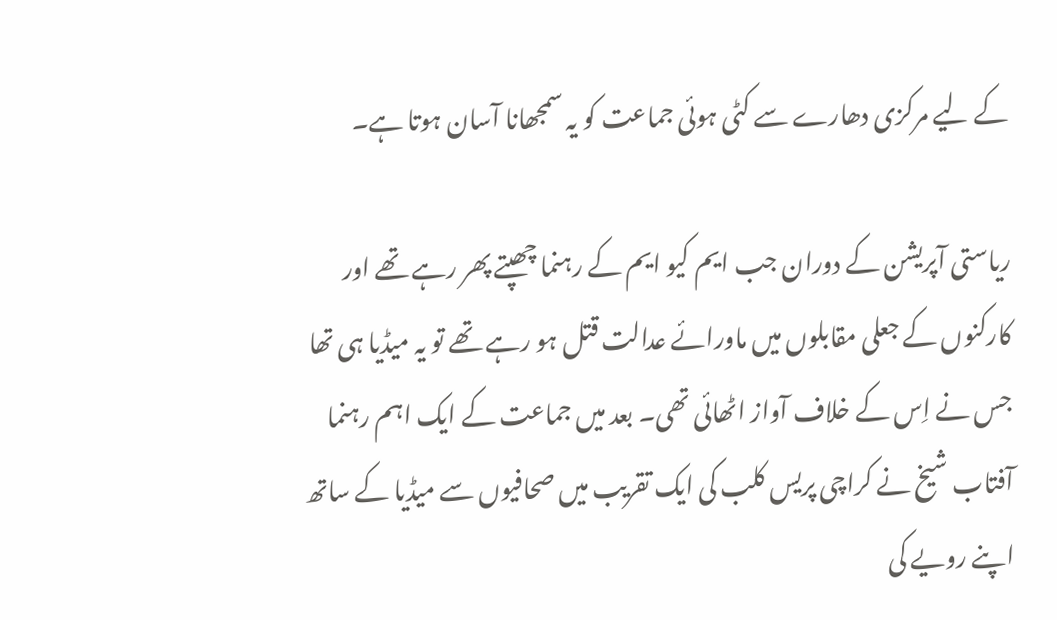کے لیے مرکزی دھارے سے کٹی ہوئی جماعت کو یہ سمجھانا آسان ہوتا ہے۔

ریاستی آپریشن کے دوران جب ایم کیو ایم کے رہنما چھپتے پھر رہے تھے اور کارکنوں کے جعلی مقابلوں میں ماورائے عدالت قتل ہو رہے تھے تو یہ میڈیا ہی تھا جس نے اِس کے خلاف آواز اٹھائی تھی۔ بعد میں جماعت کے ایک اہم رہنما آفتاب شیخ نے کراچی پریس کلب کی ایک تقریب میں صحافیوں سے میڈیا کے ساتھ اپنے رویے کی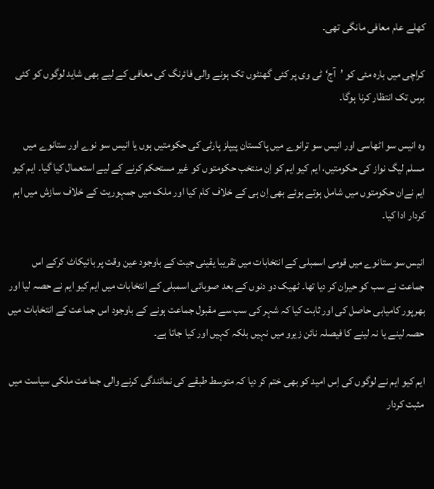کھلے عام معافی مانگی تھی۔

کراچی میں بارہ مئی کو ’آج‘ ٹی وی پر کئی گھنٹوں تک ہونے والی فائرنگ کی معافی کے لیے بھی شاید لوگوں کو کئی برس تک انتظار کرنا ہوگا۔

وہ انیس سو اٹھاسی اور انیس سو ترانوے میں پاکستان پیپلز پارٹی کی حکومتیں ہوں یا انیس سو نوے اور ستانوے میں مسلم لیگ نواز کی حکومتیں، ایم کیو ایم کو اِن منتخب حکومتوں کو غیر مستحکم کرنے کے لیے استعمال کیا گیا۔ ایم کیو ایم نےان حکومتوں میں شامل ہوتے ہوئے بھی اِن ہی کے خلاف کام کیا اور ملک میں جمہوریت کے خلاف سازش میں اہم کردار ادا کیا۔

انیس سو ستانوے میں قومی اسمبلی کے انتخابات میں تقریبا یقینی جیت کے باوجود عین وقت پر بائیکاٹ کرکے اس جماعت نے سب کو حیران کر دیا تھا۔ ٹھیک دو دنوں کے بعد صوبائی اسمبلی کے انتخابات میں ایم کیو ایم نے حصہ لیا اور بھرپور کامیابی حاصل کی اور ثابت کیا کہ شہر کی سب سے مقبول جماعت ہونے کے باوجود اس جماعت کے انتخابات میں حصہ لینے یا نہ لینے کا فیصلہ نائن زیرو میں نہیں بلکہ کہیں اور کیا جاتا ہے۔

ایم کیو ایم نے لوگوں کی اِس امید کو بھی ختم کر دیا کہ متوسط طبقے کی نمائندگی کرنے والی جماعت ملکی سیاست میں مثبت کردار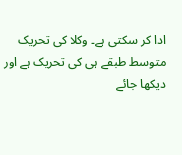ادا کر سکتی ہے۔ وکلا کی تحریک متوسط طبقے ہی کی تحریک ہے اور دیکھا جائے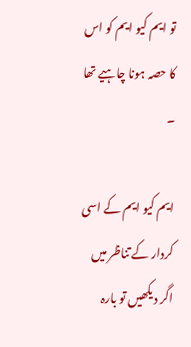تو ایم کیو ایم کو اس کا حصہ ہونا چاہیے تھا ۔

ایم کیو ایم کے اسی کردار کے تناظر میں اگر دیکھیں تو بارہ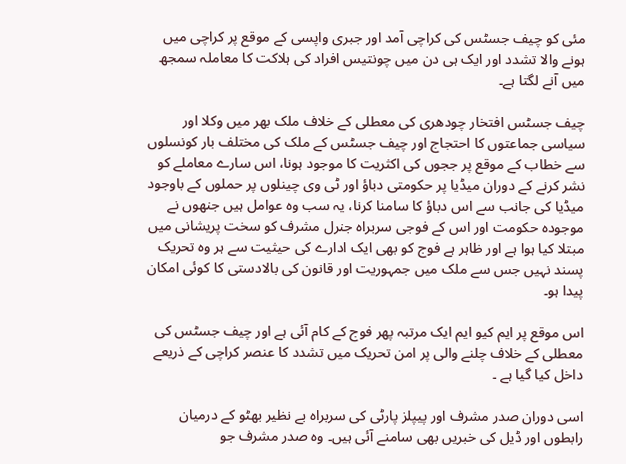مئی کو چیف جسٹس کی کراچی آمد اور جبری واپسی کے موقع پر کراچی میں ہونے والا تشدد اور ایک ہی دن میں چونتیس افراد کی ہلاکت کا معاملہ سمجھ میں آنے لگتا ہے۔

چیف جسٹس افتخار چودھری کی معطلی کے خلاف ملک بھر میں وکلا اور سیاسی جماعتوں کا احتجاج اور چیف جسٹس کے ملک کی مختلف بار کونسلوں سے خطاب کے موقع پر ججوں کی اکثریت کا موجود ہونا، اس سارے معاملے کو نشر کرنے کے دوران میڈیا پر حکومتی دباؤ اور ٹی وی چینلوں پر حملوں کے باوجود میڈیا کی جانب سے اس دباؤ کا سامنا کرنا، یہ سب وہ عوامل ہیں جنھوں نے موجودہ حکومت اور اس کے فوجی سربراہ جنرل مشرف کو سخت پریشانی میں مبتلا کیا ہوا ہے اور ظاہر ہے فوج کو بھی ایک ادارے کی حیثیت سے ہر وہ تحریک پسند نہیں جس سے ملک میں جمہوریت اور قانون کی بالادستی کا کوئی امکان پیدا ہو۔

اس موقع پر ایم کیو ایم ایک مرتبہ پھر فوج کے کام آئی ہے اور چیف جسٹس کی معطلی کے خلاف چلنے والی پر امن تحریک میں تشدد کا عنصر کراچی کے ذریعے داخل کیا گیا ہے ۔

اسی دوران صدر مشرف اور پیپلز پارٹی کی سربراہ بے نظیر بھٹو کے درمیان رابطوں اور ڈیل کی خبریں بھی سامنے آئی ہیں۔ وہ صدر مشرف جو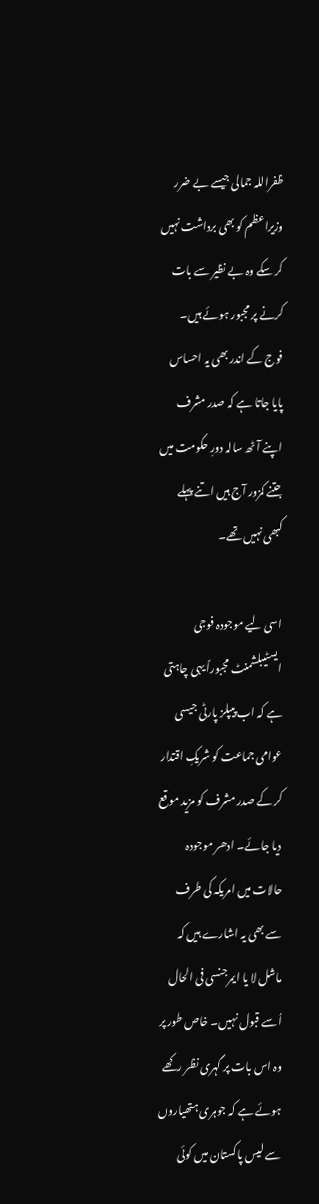ظفراللہ جمالی جیسے بے ضرر وزیراعظم کو بھی برداشت نہیں کر سکے وہ بے نظیر سے بات کرنے پر مجبور ہوئے ہیں۔ فوج کے اندر بھی یہ احساس پایا جاتا ہے کہ صدر مشرف اپنے آٹھ سالہ دورِ حکومت میں جتنے کمزور آج ہیں اتنے پہلے کبھی نہیں تھے۔

اسی لیے موجودہ فوجی ایسٹیبلشمنٹ مجبوراً یہی چاہتی ہے کہ اب پیپلز پارٹی جیسی عوامی جماعت کو شریکِ اقتدار کر کے صدر مشرف کو مزید موقع دیا جائے۔ ادھر موجودہ حالات میں امریکہ کی طرف سے بھی یہ اشارے ہیں کہ ماشل لا یا ایمرجنسی فی الحال اُسے قبول نہیں۔ خاص طور پر وہ اس بات پر گہری نظر رکھے ہوئے ہے کہ جوہری ہتھیاروں سے لیس پاکستان میں کوئی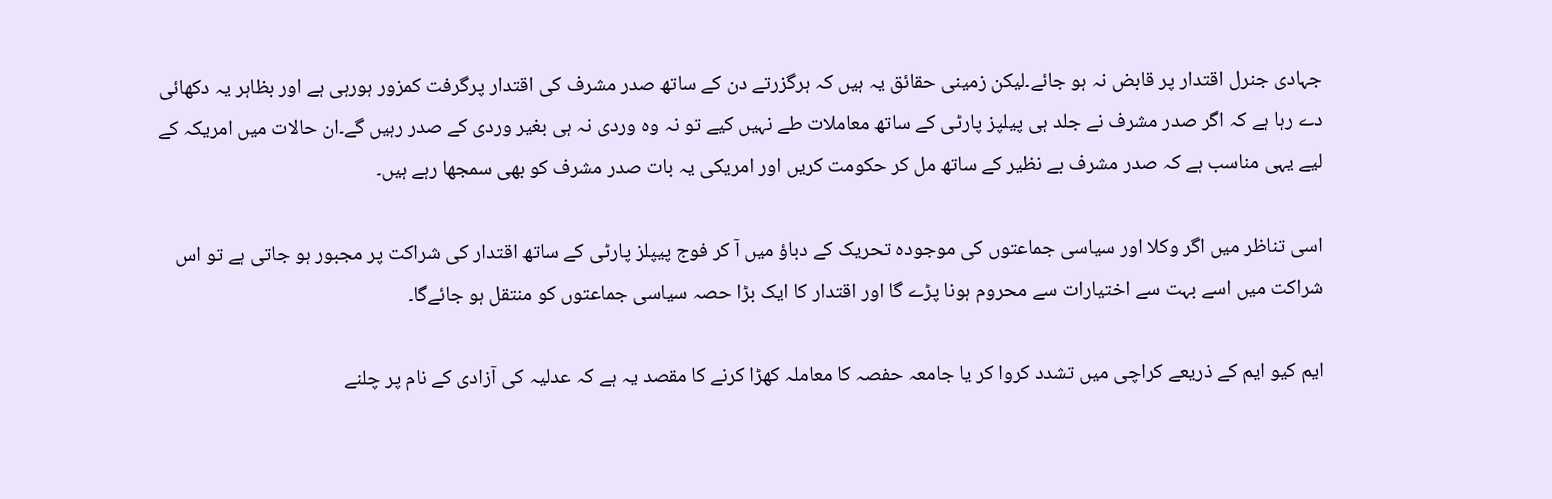جہادی جنرل اقتدار پر قابض نہ ہو جائے۔لیکن زمینی حقائق یہ ہیں کہ ہرگزرتے دن کے ساتھ صدر مشرف کی اقتدار پرگرفت کمزور ہورہی ہے اور بظاہر یہ دکھائی دے رہا ہے کہ اگر صدر مشرف نے جلد ہی پیلپز پارٹی کے ساتھ معاملات طے نہیں کیے تو نہ وہ وردی نہ ہی بغیر وردی کے صدر رہیں گے۔ان حالات میں امریکہ کے لیے یہی مناسب ہے کہ صدر مشرف بے نظیر کے ساتھ مل کر حکومت کریں اور امریکی یہ بات صدر مشرف کو بھی سمجھا رہے ہیں۔

اسی تناظر میں اگر وکلا اور سیاسی جماعتوں کی موجودہ تحریک کے دباؤ میں آ کر فوج پیپلز پارٹی کے ساتھ اقتدار کی شراکت پر مجبور ہو جاتی ہے تو اس شراکت میں اسے بہت سے اختیارات سے محروم ہونا پڑے گا اور اقتدار کا ایک بڑا حصہ سیاسی جماعتوں کو منتقل ہو جائےگا۔

ایم کیو ایم کے ذریعے کراچی میں تشدد کروا کر یا جامعہ حفصہ کا معاملہ کھڑا کرنے کا مقصد یہ ہے کہ عدلیہ کی آزادی کے نام پر چلنے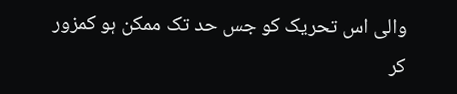والی اس تحریک کو جس حد تک ممکن ہو کمزور کر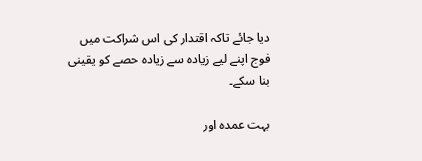دیا جائے تاکہ اقتدار کی اس شراکت میں فوج اپنے لیے زیادہ سے زیادہ حصے کو یقینی بنا سکے۔

بہت عمدہ اور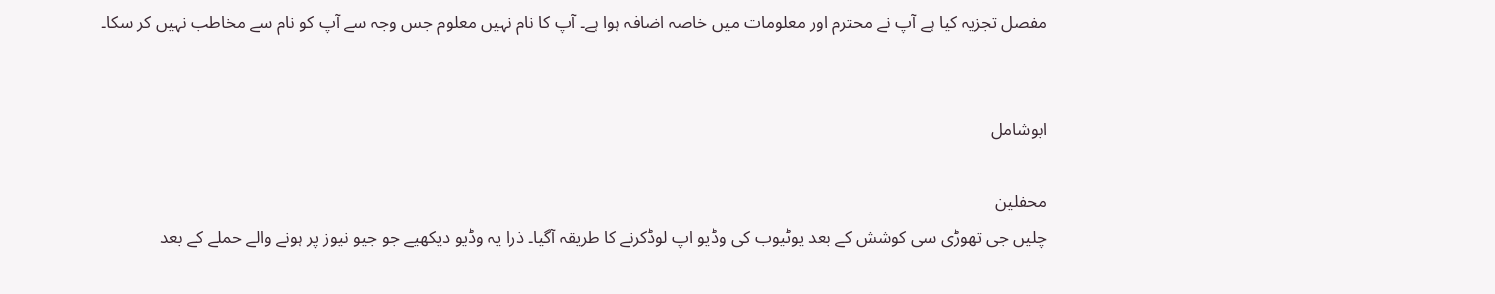مفصل تجزیہ کیا ہے آپ نے محترم اور معلومات میں خاصہ اضافہ ہوا ہے۔ آپ کا نام نہیں معلوم جس وجہ سے آپ کو نام سے مخاطب نہیں کر سکا۔


ابوشامل

محفلین
چلیں جی تھوڑی سی کوشش کے بعد یوٹیوب کی وڈیو اپ لوڈکرنے کا طریقہ آگیا۔ ذرا یہ وڈیو دیکھیے جو جیو نیوز پر ہونے والے حملے کے بعد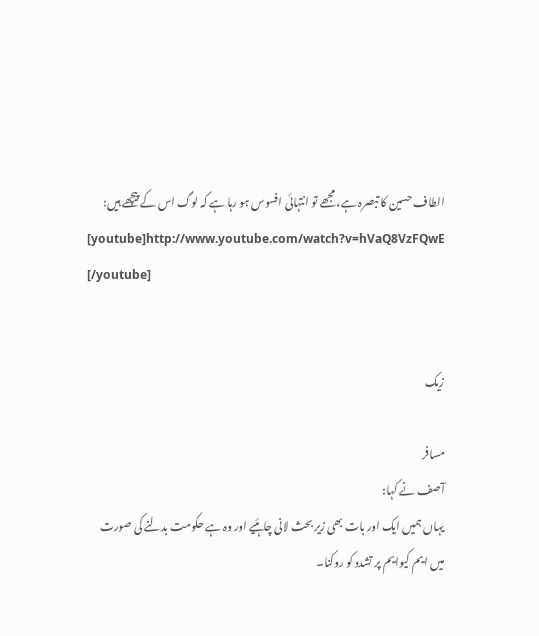الطاف حسین کا تبصرہ ہے، مجھے تو انتہائی افسوس ہو رہا ہے کہ لوگ اس کے پیچھے ہیں:
[youtube]http://www.youtube.com/watch?v=hVaQ8VzFQwE
[/youtube]


زیک

مسافر
آصف نے کہا:
یہاں ہمیں ایک اور بات بھی زیر بحث لانی چاہئیے اور وہ ہے حکومت بدلنے کی صورت میں ایم کیوایم پر تشدد کو روکنا۔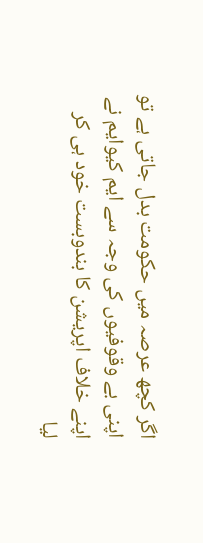اگر کچھ عرصہ میں حکومت بدل جاتی ہے تو اپنی بے وقوفیوں کی وجہ سے ایم کیوایم نے اپنے خلاف اپریشن کا بندوبست خود ہی کر لیا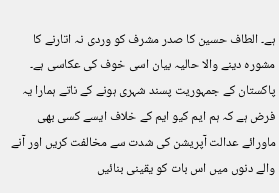ہے۔ الطاف حسین کا صدر مشرف کو وردی نہ اتارنے کا مشورہ دینے والا حالیہ بیان اسی خوف کی عکاسی ہے۔ پاکستان کے جمہوریت پسند شہری ہونے کے ناتے ہمارا یہ فرض ہے کہ ہم ایم کیو ایم کے خلاف ایسے کسی بھی ماورائے عدالت آپریشن کی شدت سے مخالفت کریں اور آنے والے دنوں میں اس بات کو یقینی بنائیں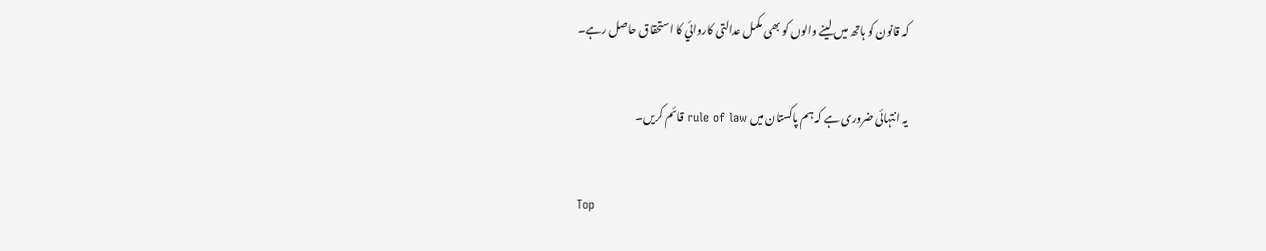کہ قانون کو ہاتھ میں لینے والوں کو بھی مکمل عدالتی کاروائي کا استحقاق حاصل رہے۔

یہ انتہائی ضروری ہے کہ ہم پاکستان میں rule of law قائم کریں۔

Top